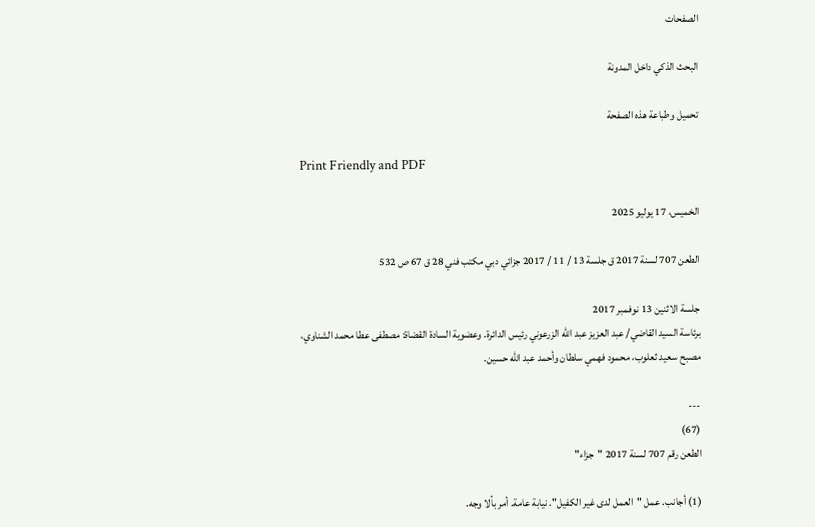الصفحات

البحث الذكي داخل المدونة

تحميل وطباعة هذه الصفحة

Print Friendly and PDF

الخميس، 17 يوليو 2025

الطعن 707 لسنة 2017 ق جلسة 13 / 11 / 2017 جزائي دبي مكتب فني 28 ق 67 ص 532

جلسة الاثنين 13 نوفمبر 2017
برئاسة السيد القاضي/ عبد العزيز عبد الله الزرعوني رئيس الدائرة. وعضوية السادة القضاة: مصطفى عطا محمد الشناوي، مصبح سعيد ثعلوب، محمود فهمي سلطان وأحمد عبد الله حسين.

---
(67)
الطعن رقم 707 لسنة 2017 "جزاء"

(1) أجانب. عمل "العمل لدى غير الكفيل". نيابة عامة. أمر بألا وجه.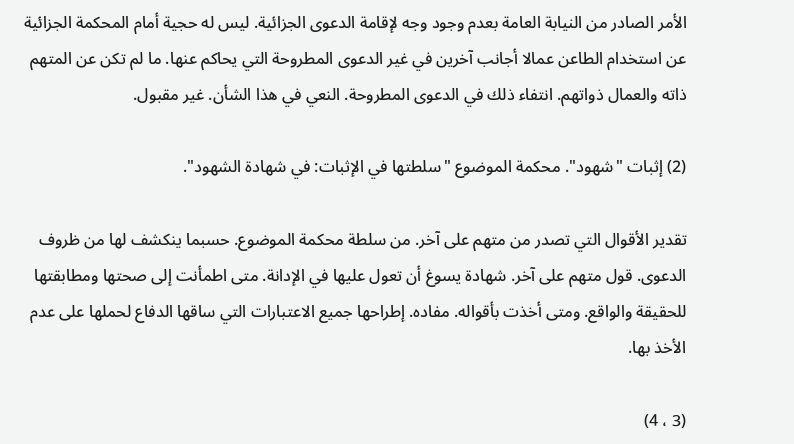الأمر الصادر من النيابة العامة بعدم وجود وجه لإقامة الدعوى الجزائية. ليس له حجية أمام المحكمة الجزائية عن استخدام الطاعن عمالا أجانب آخرين في غير الدعوى المطروحة التي يحاكم عنها. ما لم تكن عن المتهم ذاته والعمال ذواتهم. انتفاء ذلك في الدعوى المطروحة. النعي في هذا الشأن. غير مقبول.

(2) إثبات "شهود". محكمة الموضوع "سلطتها في الإثبات: في شهادة الشهود".

تقدير الأقوال التي تصدر من متهم على آخر. من سلطة محكمة الموضوع. حسبما ينكشف لها من ظروف الدعوى. قول متهم على آخر. شهادة يسوغ أن تعول عليها في الإدانة. متى اطمأنت إلى صحتها ومطابقتها للحقيقة والواقع. ومتى أخذت بأقواله. مفاده. إطراحها جميع الاعتبارات التي ساقها الدفاع لحملها على عدم الأخذ بها.

(3 ، 4)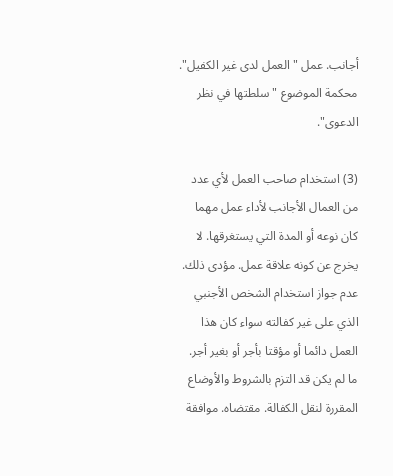أجانب. عمل "العمل لدى غير الكفيل". محكمة الموضوع "سلطتها في نظر الدعوى".

(3) استخدام صاحب العمل لأي عدد من العمال الأجانب لأداء عمل مهما كان نوعه أو المدة التي يستغرقها. لا يخرج عن كونه علاقة عمل. مؤدى ذلك. عدم جواز استخدام الشخص الأجنبي الذي على غير كفالته سواء كان هذا العمل دائما أو مؤقتا بأجر أو بغير أجر. ما لم يكن قد التزم بالشروط والأوضاع المقررة لنقل الكفالة. مقتضاه. موافقة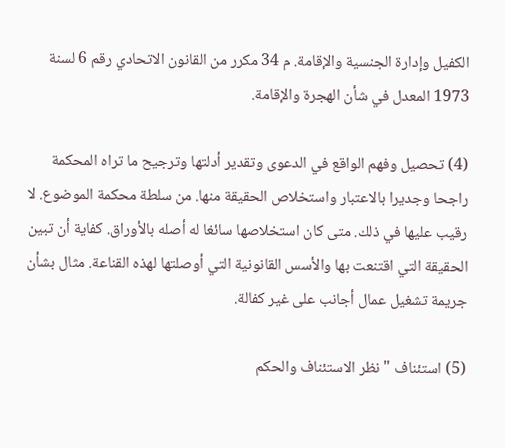الكفيل وإدارة الجنسية والإقامة. م 34 مكرر من القانون الاتحادي رقم 6 لسنة 1973 المعدل في شأن الهجرة والإقامة.

(4) تحصيل وفهم الواقع في الدعوى وتقدير أدلتها وترجيح ما تراه المحكمة راجحا وجديرا بالاعتبار واستخلاص الحقيقة منها. من سلطة محكمة الموضوع. لا رقيب عليها في ذلك. متى كان استخلاصها سائغا له أصله بالأوراق. كفاية أن تبين الحقيقة التي اقتنعت بها والأسس القانونية التي أوصلتها لهذه القناعة. مثال بشأن جريمة تشغيل عمال أجانب على غير كفالة.

(5) استئناف "نظر الاستئناف والحكم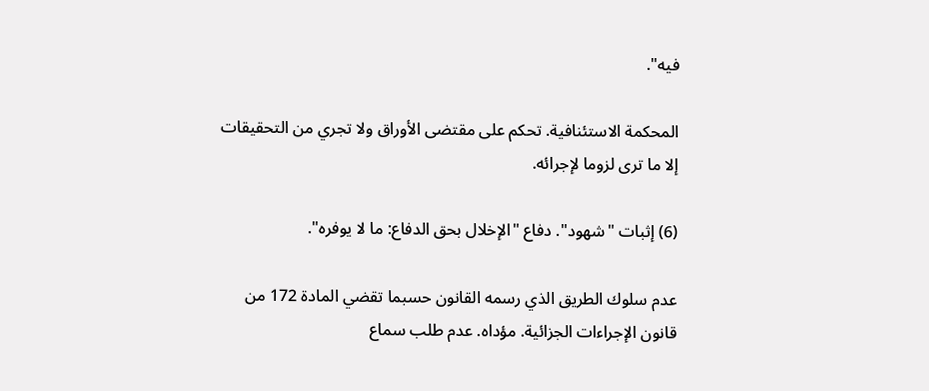فيه".

المحكمة الاستئنافية. تحكم على مقتضى الأوراق ولا تجري من التحقيقات إلا ما ترى لزوما لإجرائه.

(6) إثبات "شهود". دفاع "الإخلال بحق الدفاع: ما لا يوفره".

عدم سلوك الطريق الذي رسمه القانون حسبما تقضي المادة 172 من قانون الإجراءات الجزائية. مؤداه. عدم طلب سماع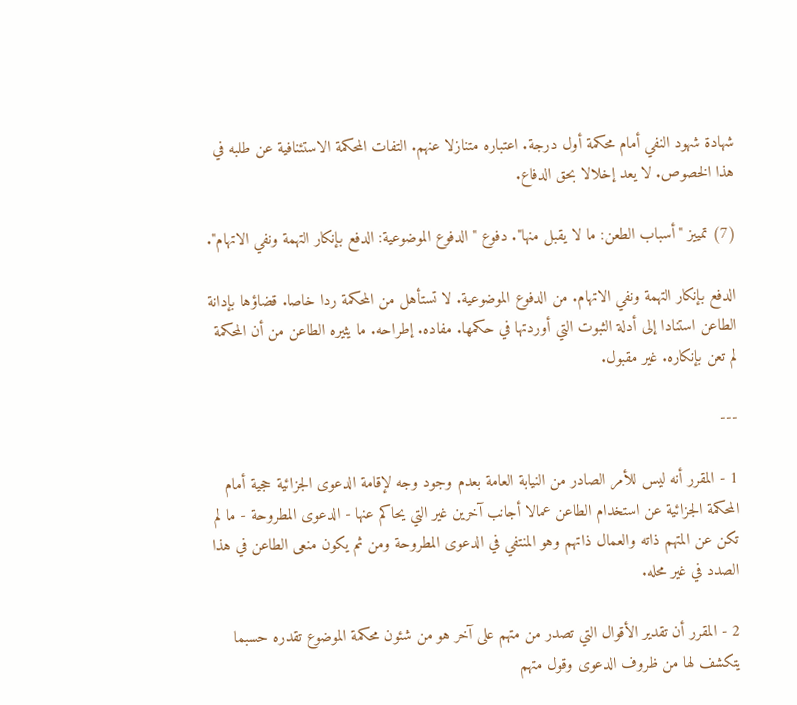شهادة شهود النفي أمام محكمة أول درجة. اعتباره متنازلا عنهم. التفات المحكمة الاستئنافية عن طلبه في هذا الخصوص. لا يعد إخلالا بحق الدفاع.

(7) تمييز "أسباب الطعن: ما لا يقبل منها". دفوع "الدفوع الموضوعية: الدفع بإنكار التهمة ونفي الاتهام".

الدفع بإنكار التهمة ونفي الاتهام. من الدفوع الموضوعية. لا تستأهل من المحكمة ردا خاصا. قضاؤها بإدانة الطاعن استنادا إلى أدلة الثبوت التي أوردتها في حكمها. مفاده. إطراحه. ما يثيره الطاعن من أن المحكمة لم تعن بإنكاره. غير مقبول.

---

1 - المقرر أنه ليس للأمر الصادر من النيابة العامة بعدم وجود وجه لإقامة الدعوى الجزائية حجية أمام المحكمة الجزائية عن استخدام الطاعن عمالا أجانب آخرين غير التي يحاكم عنها - الدعوى المطروحة - ما لم تكن عن المتهم ذاته والعمال ذاتهم وهو المنتفي في الدعوى المطروحة ومن ثم يكون منعى الطاعن في هذا الصدد في غير محله.

2 - المقرر أن تقدير الأقوال التي تصدر من متهم على آخر هو من شئون محكمة الموضوع تقدره حسبما يتكشف لها من ظروف الدعوى وقول متهم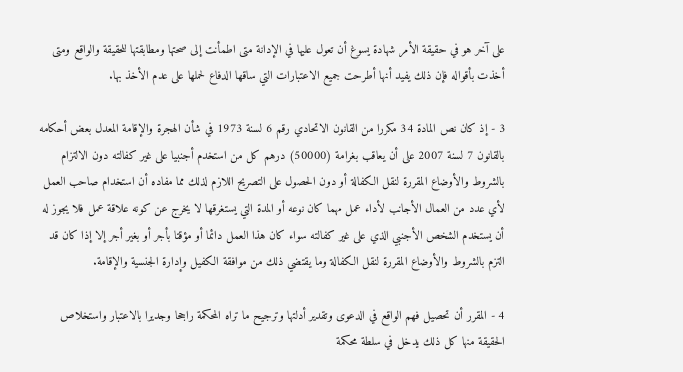على آخر هو في حقيقة الأمر شهادة يسوغ أن تعول عليها في الإدانة متى اطمأنت إلى صحتها ومطابقتها للحقيقة والواقع ومتى أخذت بأقواله فإن ذلك يفيد أنها أطرحت جميع الاعتبارات التي ساقها الدفاع لحملها على عدم الأخذ بها.

3 - إذ كان نص المادة 34 مكررا من القانون الاتحادي رقم 6 لسنة 1973 في شأن الهجرة والإقامة المعدل بعض أحكامه بالقانون 7 لسنة 2007 على أن يعاقب بغرامة (50000) درهم كل من استخدم أجنبيا على غير كفالته دون الالتزام بالشروط والأوضاع المقررة لنقل الكفالة أو دون الحصول على التصريح اللازم لذلك مما مفاده أن استخدام صاحب العمل لأي عدد من العمال الأجانب لأداء عمل مهما كان نوعه أو المدة التي يستغرقها لا يخرج عن كونه علاقة عمل فلا يجوز له أن يستخدم الشخص الأجنبي الذي على غير كفالته سواء كان هذا العمل دائما أو مؤقتا بأجر أو بغير أجر إلا إذا كان قد التزم بالشروط والأوضاع المقررة لنقل الكفالة وما يقتضي ذلك من موافقة الكفيل وإدارة الجنسية والإقامة.

4 - المقرر أن تحصيل فهم الواقع في الدعوى وتقدير أدلتها وترجيح ما تراه المحكمة راجحا وجديرا بالاعتبار واستخلاص الحقيقة منها كل ذلك يدخل في سلطة محكمة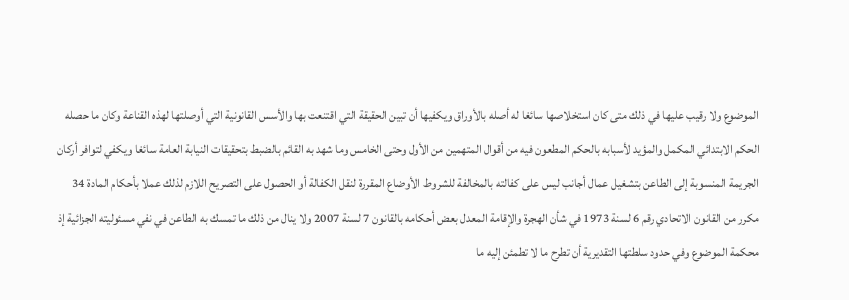الموضوع ولا رقيب عليها في ذلك متى كان استخلاصها سائغا له أصله بالأوراق ويكفيها أن تبين الحقيقة التي اقتنعت بها والأسس القانونية التي أوصلتها لهذه القناعة وكان ما حصله الحكم الابتدائي المكمل والمؤيد لأسبابه بالحكم المطعون فيه من أقوال المتهمين من الأول وحتى الخامس وما شهد به القائم بالضبط بتحقيقات النيابة العامة سائغا ويكفي لتوافر أركان الجريمة المنسوبة إلى الطاعن بتشغيل عمال أجانب ليس على كفالته بالمخالفة للشروط الأوضاع المقررة لنقل الكفالة أو الحصول على التصريح اللازم لذلك عملا بأحكام المادة 34 مكرر من القانون الاتحادي رقم 6 لسنة 1973 في شأن الهجرة والإقامة المعدل بعض أحكامه بالقانون 7 لسنة 2007 ولا ينال من ذلك ما تمسك به الطاعن في نفي مسئوليته الجزائية إذ محكمة الموضوع وفي حدود سلطتها التقديرية أن تطرح ما لا تطمئن إليه ما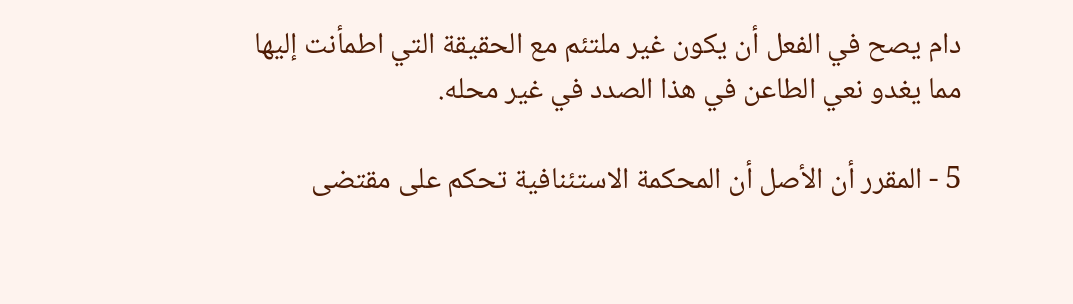دام يصح في الفعل أن يكون غير ملتئم مع الحقيقة التي اطمأنت إليها مما يغدو نعي الطاعن في هذا الصدد في غير محله.

5 - المقرر أن الأصل أن المحكمة الاستئنافية تحكم على مقتضى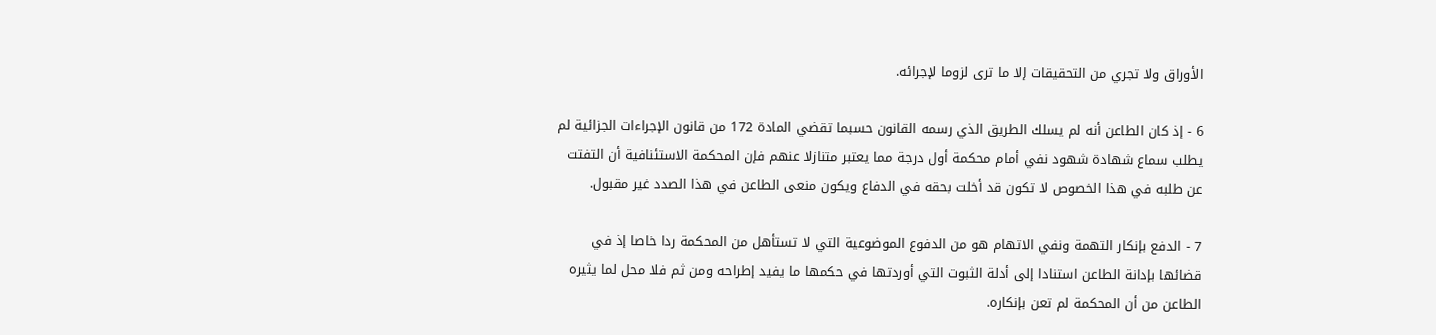الأوراق ولا تجري من التحقيقات إلا ما ترى لزوما لإجرائه.

6 - إذ كان الطاعن أنه لم يسلك الطريق الذي رسمه القانون حسبما تقضي المادة 172 من قانون الإجراءات الجزائية لم يطلب سماع شهادة شهود نفي أمام محكمة أول درجة مما يعتبر متنازلا عنهم فإن المحكمة الاستئنافية أن التفتت عن طلبه في هذا الخصوص لا تكون قد أخلت بحقه في الدفاع ويكون منعى الطاعن في هذا الصدد غير مقبول.

7 - الدفع بإنكار التهمة ونفي الاتهام هو من الدفوع الموضوعية التي لا تستأهل من المحكمة ردا خاصا إذ في قضائها بإدانة الطاعن استنادا إلى أدلة الثبوت التي أوردتها في حكمها ما يفيد إطراحه ومن ثم فلا محل لما يثيره الطاعن من أن المحكمة لم تعن بإنكاره.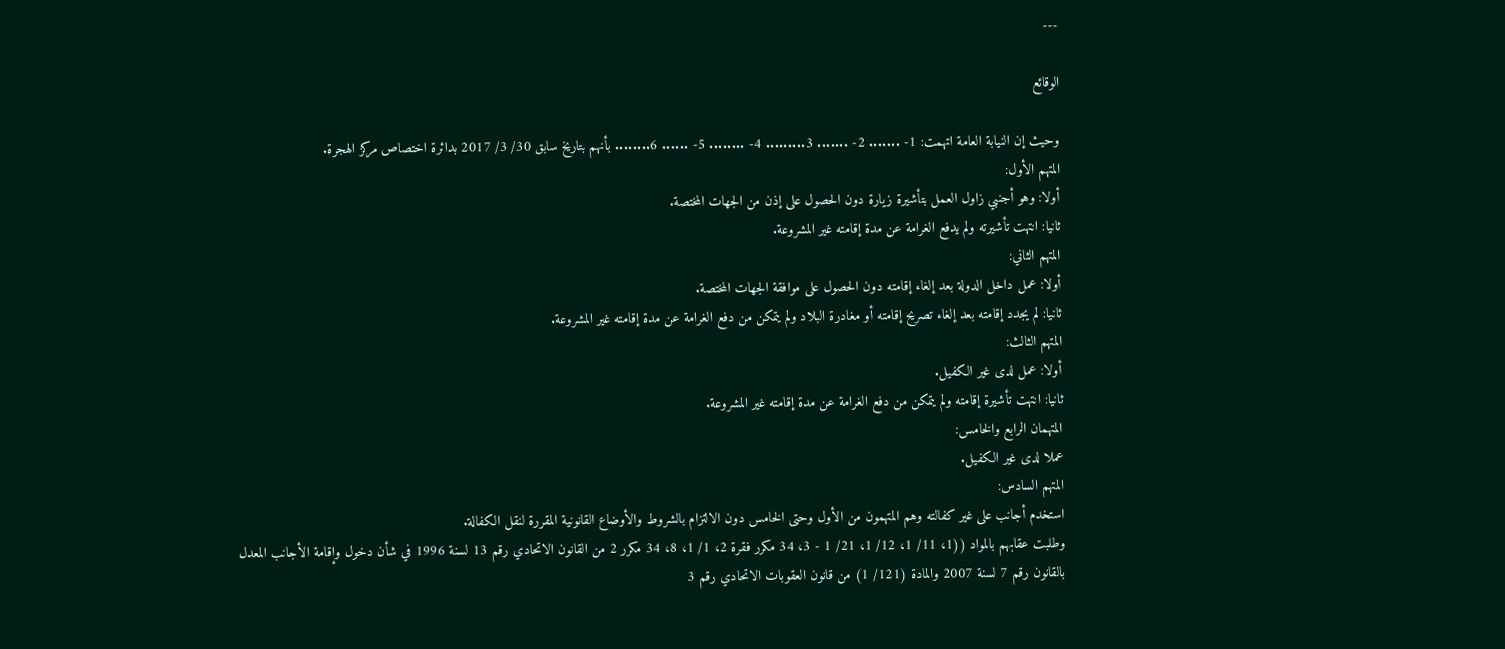---

الوقائع

وحيث إن النيابة العامة اتهمت: 1- ....... 2- ....... 3......... 4- ........ 5- ...... 6........ بأنهم بتاريخ سابق 30/ 3/ 2017 بدائرة اختصاص مركز الهجرة.
المتهم الأول:
أولا: وهو أجنبي زاول العمل بتأشيرة زيارة دون الحصول على إذن من الجهات المختصة.
ثانيا: انتهت تأشيرته ولم يدفع الغرامة عن مدة إقامته غير المشروعة.
المتهم الثاني:
أولا: عمل داخل الدولة بعد إلغاء إقامته دون الحصول على موافقة الجهات المختصة.
ثانيا: لم يجدد إقامته بعد إلغاء تصريح إقامته أو مغادرة البلاد ولم يتمكن من دفع الغرامة عن مدة إقامته غير المشروعة.
المتهم الثالث:
أولا: عمل لدى غير الكفيل.
ثانيا: انتهت تأشيرة إقامته ولم يتمكن من دفع الغرامة عن مدة إقامته غير المشروعة.
المتهمان الرابع والخامس:
عملا لدى غير الكفيل.
المتهم السادس:
استخدم أجانب على غير كفالته وهم المتهمون من الأول وحتى الخامس دون الالتزام بالشروط والأوضاع القانونية المقررة لنقل الكفالة.
وطلبت عقابهم بالمواد ((1، 11/ 1، 12/ 1، 21/ 1 - 3، 34 مكرر فقرة 2، 1/ 1، 8، 34 مكرر 2 من القانون الاتحادي رقم 13 لسنة 1996 في شأن دخول وإقامة الأجانب المعدل بالقانون رقم 7 لسنة 2007 والمادة (121/ 1) من قانون العقوبات الاتحادي رقم 3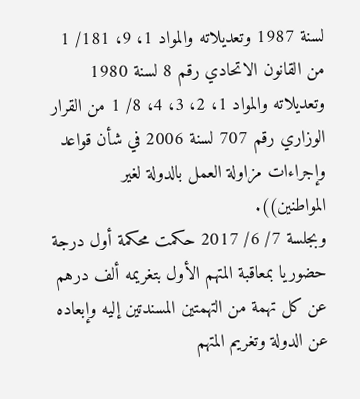لسنة 1987 وتعديلاته والمواد 1، 9، 181/ 1 من القانون الاتحادي رقم 8 لسنة 1980 وتعديلاته والمواد 1، 2، 3، 4، 8/ 1 من القرار الوزاري رقم 707 لسنة 2006 في شأن قواعد وإجراءات مزاولة العمل بالدولة لغير المواطنين)).
وبجلسة 7/ 6/ 2017 حكمت محكمة أول درجة حضوريا بمعاقبة المتهم الأول بتغريمه ألف درهم عن كل تهمة من التهمتين المسندتين إليه وإبعاده عن الدولة وتغريم المتهم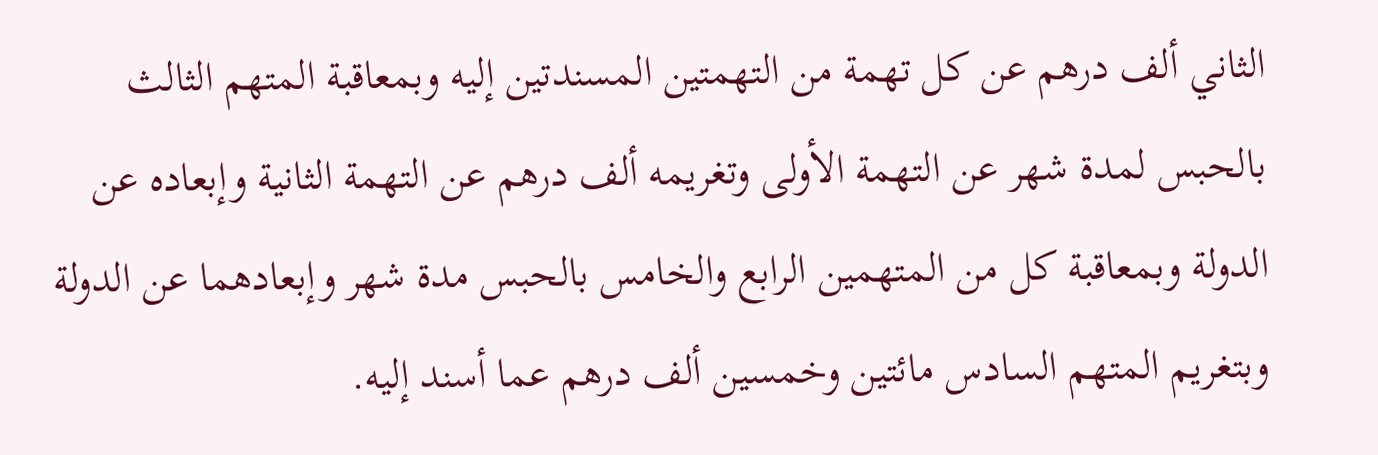الثاني ألف درهم عن كل تهمة من التهمتين المسندتين إليه وبمعاقبة المتهم الثالث بالحبس لمدة شهر عن التهمة الأولى وتغريمه ألف درهم عن التهمة الثانية وإبعاده عن الدولة وبمعاقبة كل من المتهمين الرابع والخامس بالحبس مدة شهر وإبعادهما عن الدولة وبتغريم المتهم السادس مائتين وخمسين ألف درهم عما أسند إليه.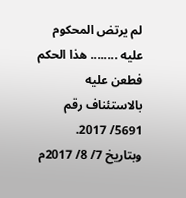لم يرتض المحكوم عليه ........ هذا الحكم فطعن عليه بالاستئناف رقم 5691/ 2017.
وبتاريخ 7/ 8/ 2017م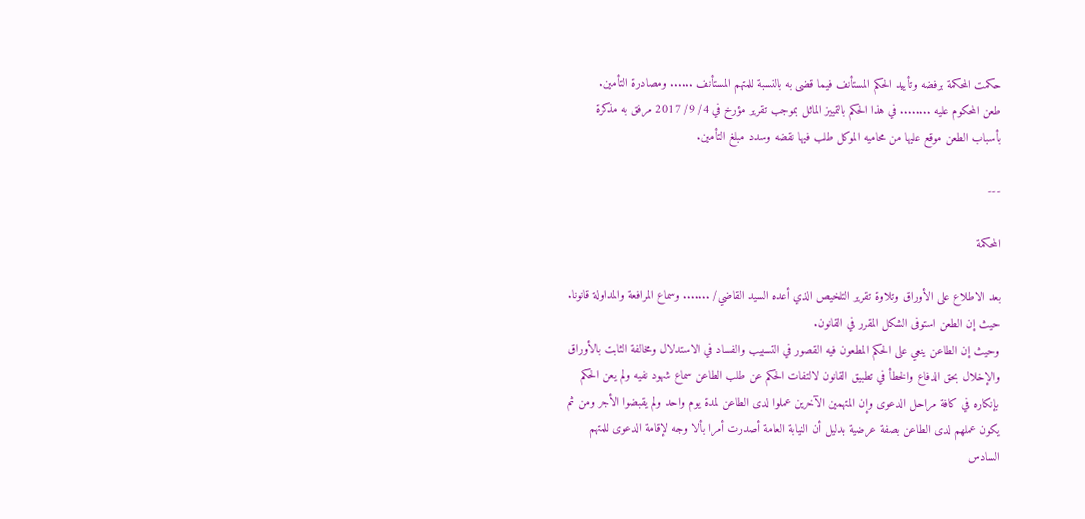حكمت المحكمة برفضه وتأييد الحكم المستأنف فيما قضى به بالنسبة للمتهم المستأنف ...... ومصادرة التأمين.
طعن المحكوم عليه ........ في هذا الحكم بالتمييز الماثل بموجب تقرير مؤرخ في 4/ 9/ 2017 مرفق به مذكرة بأسباب الطعن موقع عليها من محاميه الموكل طلب فيها نقضه وسدد مبلغ التأمين.

---

المحكمة

بعد الاطلاع على الأوراق وتلاوة تقرير التلخيص الذي أعده السيد القاضي/ ....... وسماع المرافعة والمداولة قانونا.
حيث إن الطعن استوفى الشكل المقرر في القانون.
وحيث إن الطاعن ينعي على الحكم المطعون فيه القصور في التسبيب والفساد في الاستدلال ومخالفة الثابت بالأوراق والإخلال بحق الدفاع والخطأ في تطبيق القانون لالتفات الحكم عن طلب الطاعن سماع شهود نفيه ولم يعن الحكم بإنكاره في كافة مراحل الدعوى وإن المتهمين الآخرين عملوا لدى الطاعن لمدة يوم واحد ولم يقبضوا الأجر ومن ثم يكون عملهم لدى الطاعن بصفة عرضية بدليل أن النيابة العامة أصدرت أمرا بألا وجه لإقامة الدعوى للمتهم السادس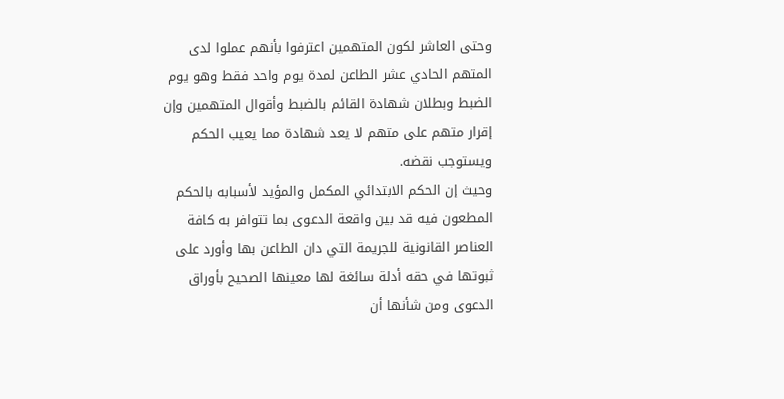وحتى العاشر لكون المتهمين اعترفوا بأنهم عملوا لدى المتهم الحادي عشر الطاعن لمدة يوم واحد فقط وهو يوم الضبط وبطلان شهادة القائم بالضبط وأقوال المتهمين وإن إقرار متهم على متهم لا يعد شهادة مما يعيب الحكم ويستوجب نقضه.
وحيث إن الحكم الابتدائي المكمل والمؤيد لأسبابه بالحكم المطعون فيه قد بين واقعة الدعوى بما تتوافر به كافة العناصر القانونية للجريمة التي دان الطاعن بها وأورد على ثبوتها في حقه أدلة سائغة لها معينها الصحيح بأوراق الدعوى ومن شأنها أن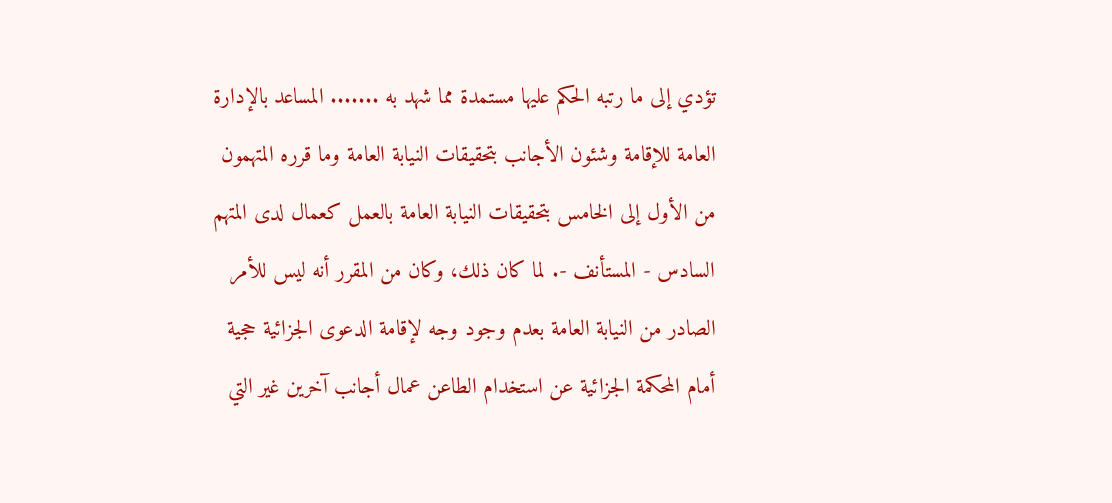تؤدي إلى ما رتبه الحكم عليها مستمدة مما شهد به ....... المساعد بالإدارة العامة للإقامة وشئون الأجانب بتحقيقات النيابة العامة وما قرره المتهمون من الأول إلى الخامس بتحقيقات النيابة العامة بالعمل كعمال لدى المتهم السادس - المستأنف -. لما كان ذلك، وكان من المقرر أنه ليس للأمر الصادر من النيابة العامة بعدم وجود وجه لإقامة الدعوى الجزائية حجية أمام المحكمة الجزائية عن استخدام الطاعن عمال أجانب آخرين غير التي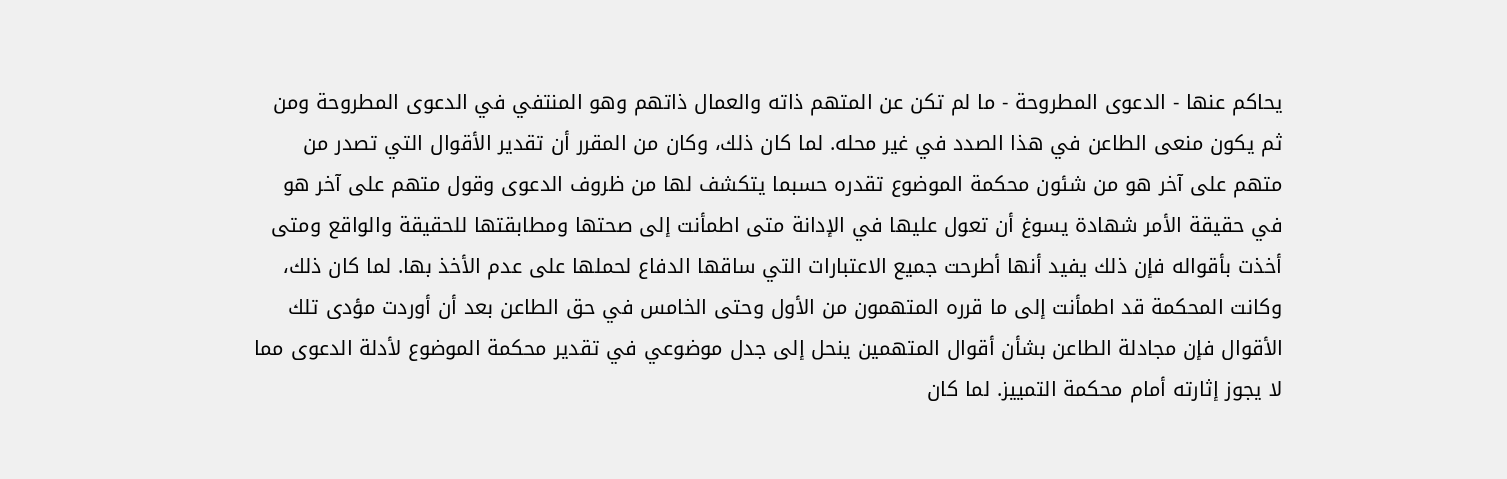يحاكم عنها - الدعوى المطروحة - ما لم تكن عن المتهم ذاته والعمال ذاتهم وهو المنتفي في الدعوى المطروحة ومن ثم يكون منعى الطاعن في هذا الصدد في غير محله. لما كان ذلك، وكان من المقرر أن تقدير الأقوال التي تصدر من متهم على آخر هو من شئون محكمة الموضوع تقدره حسبما يتكشف لها من ظروف الدعوى وقول متهم على آخر هو في حقيقة الأمر شهادة يسوغ أن تعول عليها في الإدانة متى اطمأنت إلى صحتها ومطابقتها للحقيقة والواقع ومتى أخذت بأقواله فإن ذلك يفيد أنها أطرحت جميع الاعتبارات التي ساقها الدفاع لحملها على عدم الأخذ بها. لما كان ذلك، وكانت المحكمة قد اطمأنت إلى ما قرره المتهمون من الأول وحتى الخامس في حق الطاعن بعد أن أوردت مؤدى تلك الأقوال فإن مجادلة الطاعن بشأن أقوال المتهمين ينحل إلى جدل موضوعي في تقدير محكمة الموضوع لأدلة الدعوى مما لا يجوز إثارته أمام محكمة التمييز. لما كان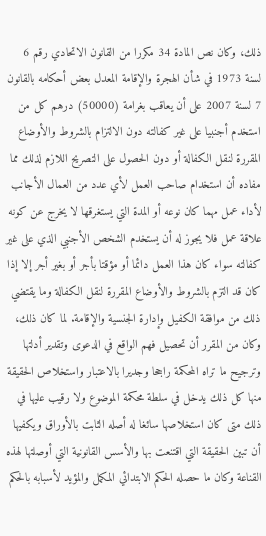ذلك، وكان نص المادة 34 مكررا من القانون الاتحادي رقم 6 لسنة 1973 في شأن الهجرة والإقامة المعدل بعض أحكامه بالقانون 7 لسنة 2007 على أن يعاقب بغرامة (50000) درهم كل من استخدم أجنبيا على غير كفالته دون الالتزام بالشروط والأوضاع المقررة لنقل الكفالة أو دون الحصول على التصريح اللازم لذلك مما مفاده أن استخدام صاحب العمل لأي عدد من العمال الأجانب لأداء عمل مهما كان نوعه أو المدة التي يستغرقها لا يخرج عن كونه علاقة عمل فلا يجوز له أن يستخدم الشخص الأجنبي الذي على غير كفالته سواء كان هذا العمل دائما أو مؤقتا بأجر أو بغير أجر إلا إذا كان قد التزم بالشروط والأوضاع المقررة لنقل الكفالة وما يقتضي ذلك من موافقة الكفيل وإدارة الجنسية والإقامة. لما كان ذلك، وكان من المقرر أن تحصيل فهم الواقع في الدعوى وتقدير أدلتها وترجيح ما تراه المحكمة راجحا وجديرا بالاعتبار واستخلاص الحقيقة منها كل ذلك يدخل في سلطة محكمة الموضوع ولا رقيب عليها في ذلك متى كان استخلاصها سائغا له أصله الثابت بالأوراق ويكفيها أن تبين الحقيقة التي اقتنعت بها والأسس القانونية التي أوصلتها لهذه القناعة وكان ما حصله الحكم الابتدائي المكمل والمؤيد لأسبابه بالحكم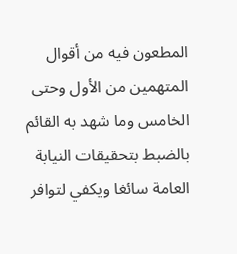المطعون فيه من أقوال المتهمين من الأول وحتى الخامس وما شهد به القائم بالضبط بتحقيقات النيابة العامة سائغا ويكفي لتوافر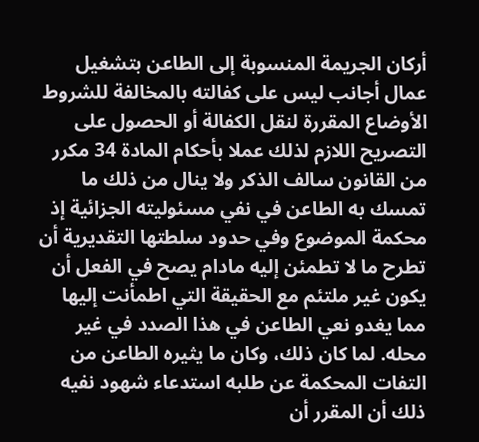أركان الجريمة المنسوبة إلى الطاعن بتشغيل عمال أجانب ليس على كفالته بالمخالفة للشروط الأوضاع المقررة لنقل الكفالة أو الحصول على التصريح اللازم لذلك عملا بأحكام المادة 34 مكرر من القانون سالف الذكر ولا ينال من ذلك ما تمسك به الطاعن في نفي مسئوليته الجزائية إذ محكمة الموضوع وفي حدود سلطتها التقديرية أن تطرح ما لا تطمئن إليه مادام يصح في الفعل أن يكون غير ملتئم مع الحقيقة التي اطمأنت إليها مما يغدو نعي الطاعن في هذا الصدد في غير محله. لما كان ذلك، وكان ما يثيره الطاعن من التفات المحكمة عن طلبه استدعاء شهود نفيه ذلك أن المقرر أن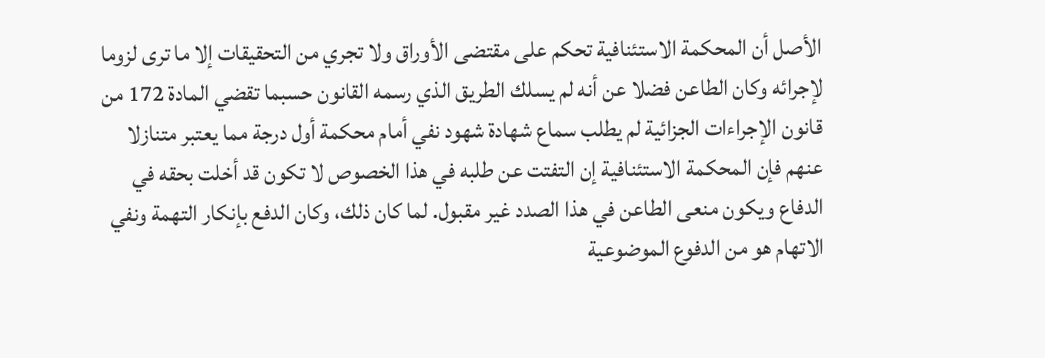الأصل أن المحكمة الاستئنافية تحكم على مقتضى الأوراق ولا تجري من التحقيقات إلا ما ترى لزوما لإجرائه وكان الطاعن فضلا عن أنه لم يسلك الطريق الذي رسمه القانون حسبما تقضي المادة 172 من قانون الإجراءات الجزائية لم يطلب سماع شهادة شهود نفي أمام محكمة أول درجة مما يعتبر متنازلا عنهم فإن المحكمة الاستئنافية إن التفتت عن طلبه في هذا الخصوص لا تكون قد أخلت بحقه في الدفاع ويكون منعى الطاعن في هذا الصدد غير مقبول. لما كان ذلك، وكان الدفع بإنكار التهمة ونفي الاتهام هو من الدفوع الموضوعية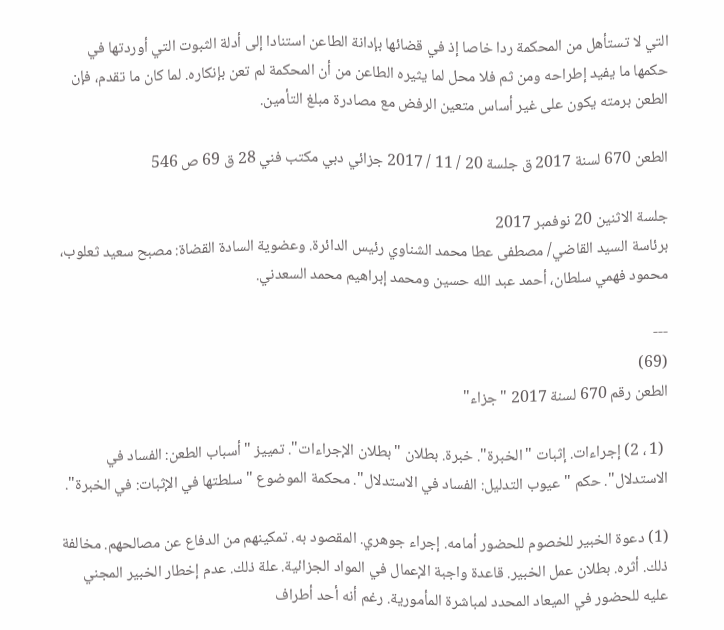التي لا تستأهل من المحكمة ردا خاصا إذ في قضائها بإدانة الطاعن استنادا إلى أدلة الثبوت التي أوردتها في حكمها ما يفيد إطراحه ومن ثم فلا محل لما يثيره الطاعن من أن المحكمة لم تعن بإنكاره. لما كان ما تقدم، فإن الطعن برمته يكون على غير أساس متعين الرفض مع مصادرة مبلغ التأمين.

الطعن 670 لسنة 2017 ق جلسة 20 / 11 / 2017 جزائي دبي مكتب فني 28 ق 69 ص 546

جلسة الاثنين 20 نوفمبر 2017
برئاسة السيد القاضي/ مصطفى عطا محمد الشناوي رئيس الدائرة. وعضوية السادة القضاة: مصبح سعيد ثعلوب، محمود فهمي سلطان، أحمد عبد الله حسين ومحمد إبراهيم محمد السعدني.

---
(69)
الطعن رقم 670 لسنة 2017 "جزاء"

 (1 ، 2) إجراءات. إثبات "الخبرة". خبرة. بطلان "بطلان الإجراءات". تمييز "أسباب الطعن: الفساد في الاستدلال". حكم "عيوب التدليل: الفساد في الاستدلال". محكمة الموضوع "سلطتها في الإثبات: في الخبرة".

(1) دعوة الخبير للخصوم للحضور أمامه. إجراء جوهري. المقصود به. تمكينهم من الدفاع عن مصالحهم. مخالفة ذلك. أثره. بطلان عمل الخبير. قاعدة واجبة الإعمال في المواد الجزائية. علة ذلك. عدم إخطار الخبير المجني عليه للحضور في الميعاد المحدد لمباشرة المأمورية. رغم أنه أحد أطراف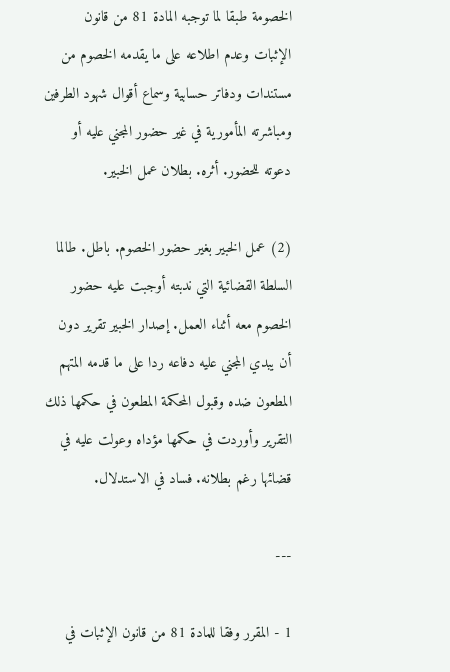الخصومة طبقا لما توجبه المادة 81 من قانون الإثبات وعدم اطلاعه على ما يقدمه الخصوم من مستندات ودفاتر حسابية وسماع أقوال شهود الطرفين ومباشرته المأمورية في غير حضور المجني عليه أو دعوته للحضور. أثره. بطلان عمل الخبير.

(2) عمل الخبير بغير حضور الخصوم. باطل. طالما السلطة القضائية التي ندبته أوجبت عليه حضور الخصوم معه أثناء العمل. إصدار الخبير تقرير دون أن يبدي المجني عليه دفاعه ردا على ما قدمه المتهم المطعون ضده وقبول المحكمة المطعون في حكمها ذلك التقرير وأوردت في حكمها مؤداه وعولت عليه في قضائها رغم بطلانه. فساد في الاستدلال.

---

1 - المقرر وفقا للمادة 81 من قانون الإثبات في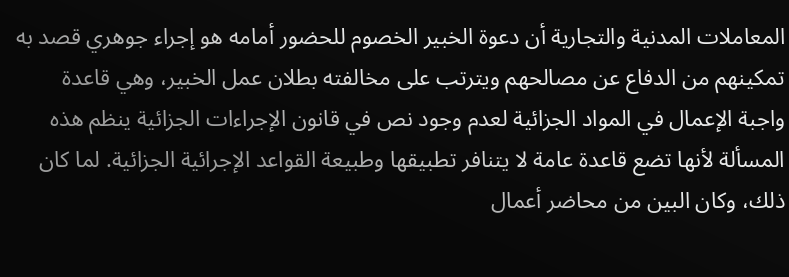المعاملات المدنية والتجارية أن دعوة الخبير الخصوم للحضور أمامه هو إجراء جوهري قصد به تمكينهم من الدفاع عن مصالحهم ويترتب على مخالفته بطلان عمل الخبير، وهي قاعدة واجبة الإعمال في المواد الجزائية لعدم وجود نص في قانون الإجراءات الجزائية ينظم هذه المسألة لأنها تضع قاعدة عامة لا يتنافر تطبيقها وطبيعة القواعد الإجرائية الجزائية. لما كان ذلك، وكان البين من محاضر أعمال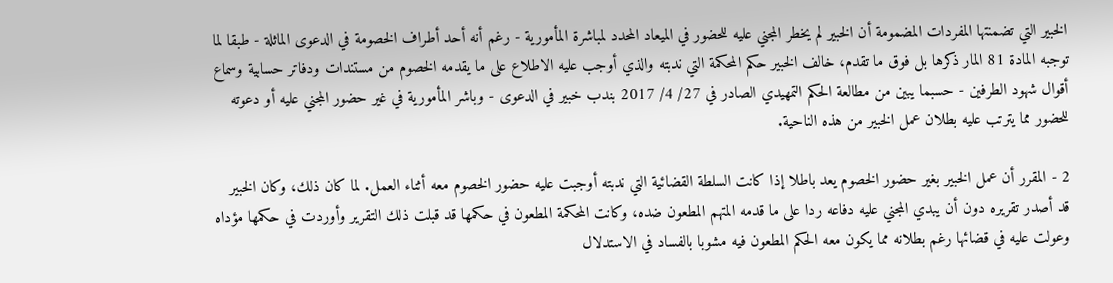الخبير التي تضمنتها المفردات المضمومة أن الخبير لم يخطر المجني عليه للحضور في الميعاد المحدد لمباشرة المأمورية - رغم أنه أحد أطراف الخصومة في الدعوى الماثلة - طبقا لما توجبه المادة 81 المار ذكرها بل فوق ما تقدم، خالف الخبير حكم المحكمة التي ندبته والذي أوجب عليه الاطلاع على ما يقدمه الخصوم من مستندات ودفاتر حسابية وسماع أقوال شهود الطرفين - حسبما يبين من مطالعة الحكم التمهيدي الصادر في 27/ 4/ 2017 بندب خبير في الدعوى - وباشر المأمورية في غير حضور المجني عليه أو دعوته للحضور مما يترتب عليه بطلان عمل الخبير من هذه الناحية.

2 - المقرر أن عمل الخبير بغير حضور الخصوم يعد باطلا إذا كانت السلطة القضائية التي ندبته أوجبت عليه حضور الخصوم معه أثناء العمل. لما كان ذلك، وكان الخبير قد أصدر تقريره دون أن يبدي المجني عليه دفاعه ردا على ما قدمه المتهم المطعون ضده، وكانت المحكمة المطعون في حكمها قد قبلت ذلك التقرير وأوردت في حكمها مؤداه وعولت عليه في قضائها رغم بطلانه مما يكون معه الحكم المطعون فيه مشوبا بالفساد في الاستدلال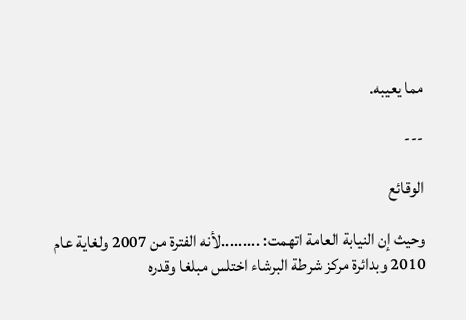مما يعيبه.

---

الوقائع

وحيث إن النيابة العامة اتهمت: .........لأنه الفترة من 2007 ولغاية عام 2010 وبدائرة مركز شرطة البرشاء اختلس مبلغا وقدره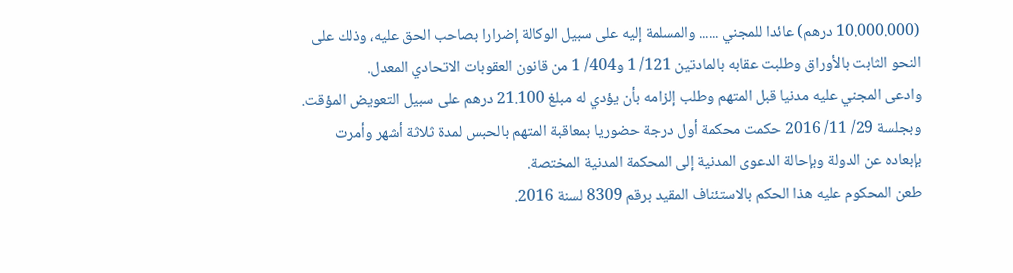(10.000.000 درهم) عائدا للمجني ...... والمسلمة إليه على سبيل الوكالة إضرارا بصاحب الحق عليه، وذلك على النحو الثابت بالأوراق وطلبت عقابه بالمادتين 121/ 1 و404/ 1 من قانون العقوبات الاتحادي المعدل.
وادعى المجني عليه مدنيا قبل المتهم وطلب إلزامه بأن يؤدي له مبلغ 21.100 درهم على سبيل التعويض المؤقت.
وبجلسة 29/ 11/ 2016 حكمت محكمة أول درجة حضوريا بمعاقبة المتهم بالحبس لمدة ثلاثة أشهر وأمرت بإبعاده عن الدولة وبإحالة الدعوى المدنية إلى المحكمة المدنية المختصة.
طعن المحكوم عليه هذا الحكم بالاستئناف المقيد برقم 8309 لسنة 2016.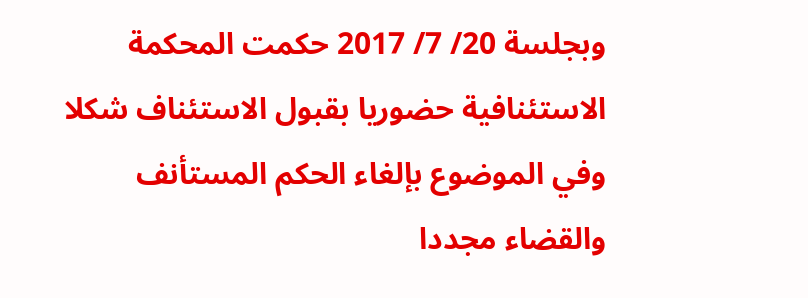وبجلسة 20/ 7/ 2017 حكمت المحكمة الاستئنافية حضوريا بقبول الاستئناف شكلا وفي الموضوع بإلغاء الحكم المستأنف والقضاء مجددا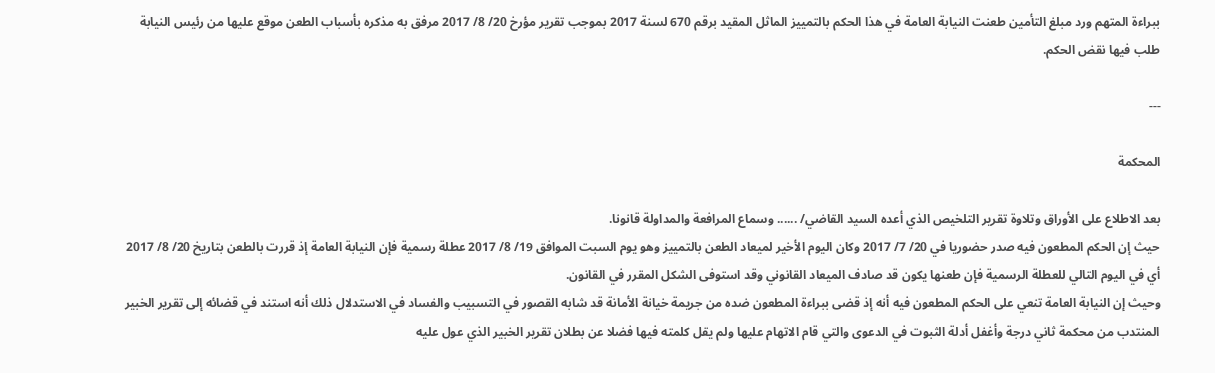ببراءة المتهم ورد مبلغ التأمين طعنت النيابة العامة في هذا الحكم بالتمييز الماثل المقيد برقم 670 لسنة 2017 بموجب تقرير مؤرخ 20/ 8/ 2017 مرفق به مذكره بأسباب الطعن موقع عليها من رئيس النيابة طلب فيها نقض الحكم.

---

المحكمة

بعد الاطلاع على الأوراق وتلاوة تقرير التلخيص الذي أعده السيد القاضي/ ...... وسماع المرافعة والمداولة قانونا.
حيث إن الحكم المطعون فيه صدر حضوريا في 20/ 7/ 2017 وكان اليوم الأخير لميعاد الطعن بالتمييز وهو يوم السبت الموافق 19/ 8/ 2017 عطلة رسمية فإن النيابة العامة إذ قررت بالطعن بتاريخ 20/ 8/ 2017 أي في اليوم التالي للعطلة الرسمية فإن طعنها يكون قد صادف الميعاد القانوني وقد استوفى الشكل المقرر في القانون.
وحيث إن النيابة العامة تنعي على الحكم المطعون فيه أنه إذ قضى ببراءة المطعون ضده من جريمة خيانة الأمانة قد شابه القصور في التسبيب والفساد في الاستدلال ذلك أنه استند في قضائه إلى تقرير الخبير المنتدب من محكمة ثاني درجة وأغفل أدلة الثبوت في الدعوى والتي قام الاتهام عليها ولم يقل كلمته فيها فضلا عن بطلان تقرير الخبير الذي عول عليه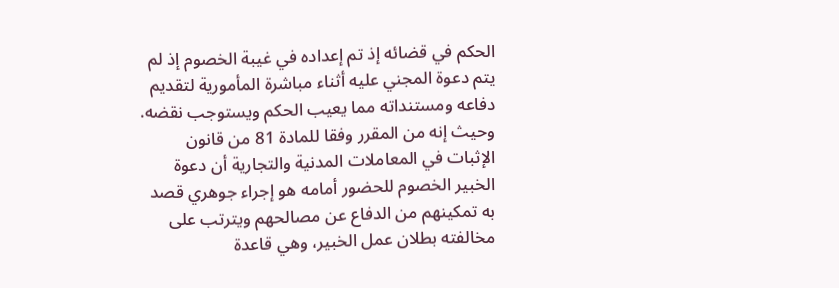الحكم في قضائه إذ تم إعداده في غيبة الخصوم إذ لم يتم دعوة المجني عليه أثناء مباشرة المأمورية لتقديم دفاعه ومستنداته مما يعيب الحكم ويستوجب نقضه.
وحيث إنه من المقرر وفقا للمادة 81 من قانون الإثبات في المعاملات المدنية والتجارية أن دعوة الخبير الخصوم للحضور أمامه هو إجراء جوهري قصد به تمكينهم من الدفاع عن مصالحهم ويترتب على مخالفته بطلان عمل الخبير، وهي قاعدة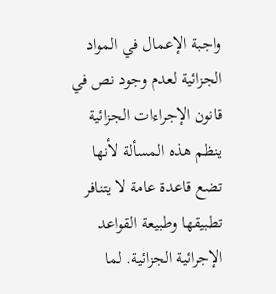واجبة الإعمال في المواد الجزائية لعدم وجود نص في قانون الإجراءات الجزائية ينظم هذه المسألة لأنها تضع قاعدة عامة لا يتنافر تطبيقها وطبيعة القواعد الإجرائية الجزائية. لما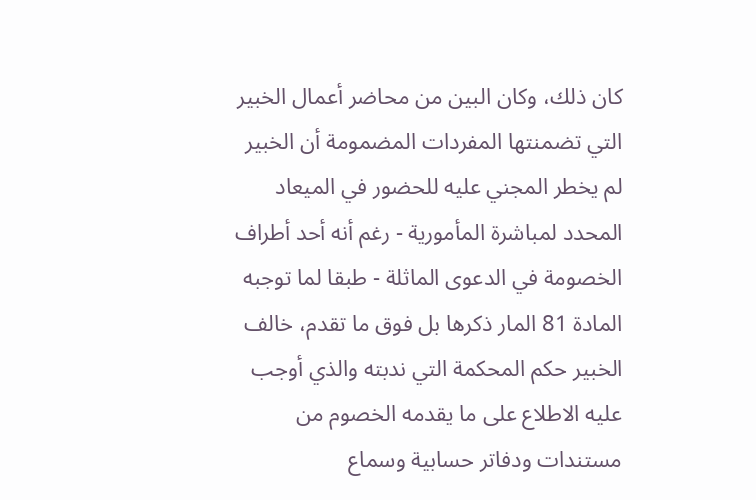كان ذلك، وكان البين من محاضر أعمال الخبير التي تضمنتها المفردات المضمومة أن الخبير لم يخطر المجني عليه للحضور في الميعاد المحدد لمباشرة المأمورية - رغم أنه أحد أطراف الخصومة في الدعوى الماثلة - طبقا لما توجبه المادة 81 المار ذكرها بل فوق ما تقدم، خالف الخبير حكم المحكمة التي ندبته والذي أوجب عليه الاطلاع على ما يقدمه الخصوم من مستندات ودفاتر حسابية وسماع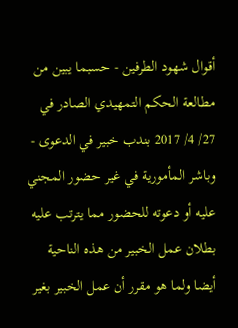أقوال شهود الطرفين - حسبما يبين من مطالعة الحكم التمهيدي الصادر في 27/ 4/ 2017 بندب خبير في الدعوى - وباشر المأمورية في غير حضور المجني عليه أو دعوته للحضور مما يترتب عليه بطلان عمل الخبير من هذه الناحية أيضا ولما هو مقرر أن عمل الخبير بغير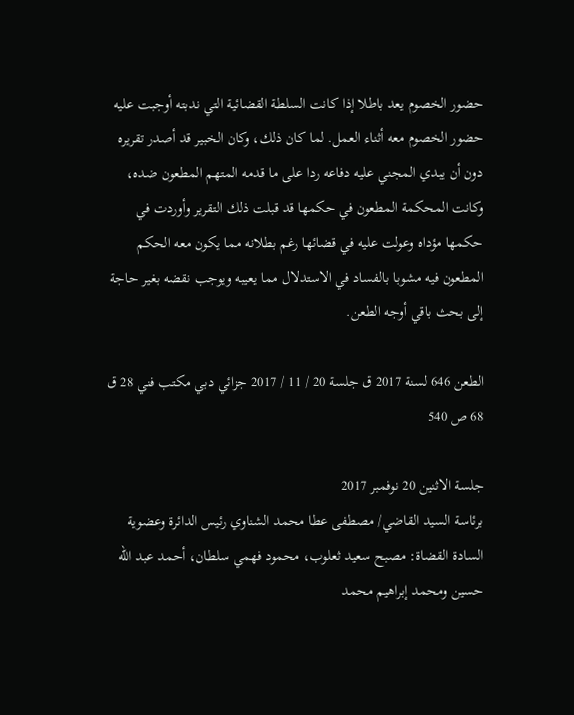حضور الخصوم يعد باطلا إذا كانت السلطة القضائية التي ندبته أوجبت عليه حضور الخصوم معه أثناء العمل. لما كان ذلك، وكان الخبير قد أصدر تقريره دون أن يبدي المجني عليه دفاعه ردا على ما قدمه المتهم المطعون ضده، وكانت المحكمة المطعون في حكمها قد قبلت ذلك التقرير وأوردت في حكمها مؤداه وعولت عليه في قضائها رغم بطلانه مما يكون معه الحكم المطعون فيه مشوبا بالفساد في الاستدلال مما يعيبه ويوجب نقضه بغير حاجة إلى بحث باقي أوجه الطعن.

الطعن 646 لسنة 2017 ق جلسة 20 / 11 / 2017 جزائي دبي مكتب فني 28 ق 68 ص 540

جلسة الاثنين 20 نوفمبر 2017
برئاسة السيد القاضي/ مصطفى عطا محمد الشناوي رئيس الدائرة وعضوية السادة القضاة: مصبح سعيد ثعلوب، محمود فهمي سلطان، أحمد عبد الله حسين ومحمد إبراهيم محمد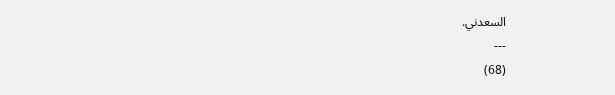السعدني.
---
(68)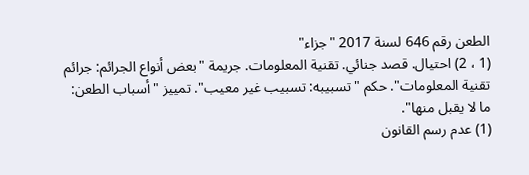الطعن رقم 646 لسنة 2017 "جزاء"
(1 ، 2) احتيال. قصد جنائي. تقنية المعلومات. جريمة "بعض أنواع الجرائم: جرائم تقنية المعلومات". حكم "تسبيبه: تسبيب غير معيب". تمييز "أسباب الطعن: ما لا يقبل منها".
(1) عدم رسم القانون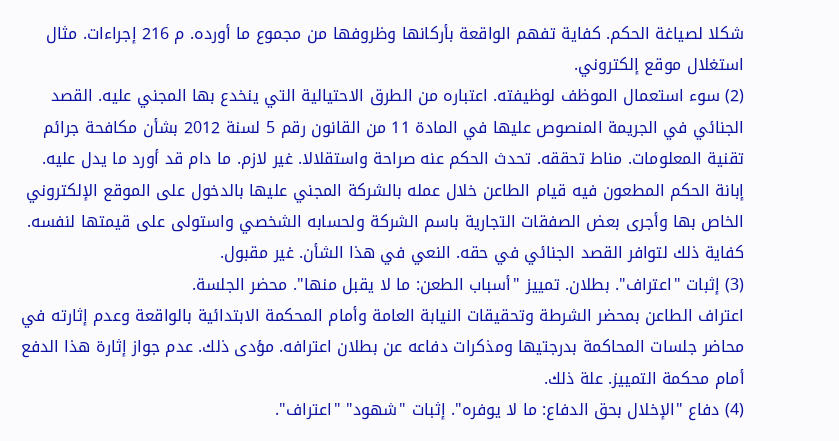شكلا لصياغة الحكم. كفاية تفهم الواقعة بأركانها وظروفها من مجموع ما أورده. م 216 إجراءات. مثال استغلال موقع إلكتروني.
(2) سوء استعمال الموظف لوظيفته. اعتباره من الطرق الاحتيالية التي ينخدع بها المجني عليه. القصد الجنائي في الجريمة المنصوص عليها في المادة 11 من القانون رقم 5 لسنة 2012 بشأن مكافحة جرائم تقنية المعلومات. مناط تحققه. تحدث الحكم عنه صراحة واستقلالا. غير لازم. ما دام قد أورد ما يدل عليه. إبانة الحكم المطعون فيه قيام الطاعن خلال عمله بالشركة المجني عليها بالدخول على الموقع الإلكتروني الخاص بها وأجرى بعض الصفقات التجارية باسم الشركة ولحسابه الشخصي واستولى على قيمتها لنفسه. كفاية ذلك لتوافر القصد الجنائي في حقه. النعي في هذا الشأن. غير مقبول.
(3) إثبات "اعتراف". بطلان. تمييز "أسباب الطعن: ما لا يقبل منها". محضر الجلسة.
اعتراف الطاعن بمحضر الشرطة وتحقيقات النيابة العامة وأمام المحكمة الابتدائية بالواقعة وعدم إثارته في محاضر جلسات المحاكمة بدرجتيها ومذكرات دفاعه عن بطلان اعترافه. مؤدى ذلك. عدم جواز إثارة هذا الدفع أمام محكمة التمييز. علة ذلك.
(4) دفاع "الإخلال بحق الدفاع: ما لا يوفره". إثبات "شهود" "اعتراف".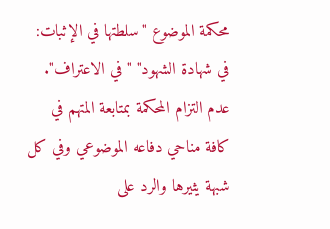محكمة الموضوع "سلطتها في الإثبات: في شهادة الشهود" "في الاعتراف".
عدم التزام المحكمة بمتابعة المتهم في كافة مناحي دفاعه الموضوعي وفي كل شبهة يثيرها والرد على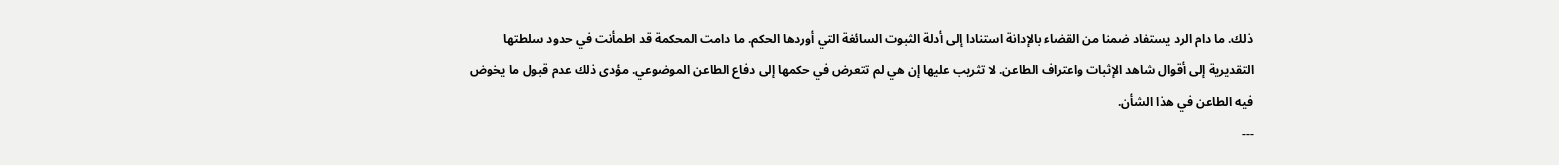ذلك. ما دام الرد يستفاد ضمنا من القضاء بالإدانة استنادا إلى أدلة الثبوت السائغة التي أوردها الحكم. ما دامت المحكمة قد اطمأنت في حدود سلطتها التقديرية إلى أقوال شاهد الإثبات واعتراف الطاعن. لا تثريب عليها إن هي لم تتعرض في حكمها إلى دفاع الطاعن الموضوعي. مؤدى ذلك عدم قبول ما يخوض فيه الطاعن في هذا الشأن.
---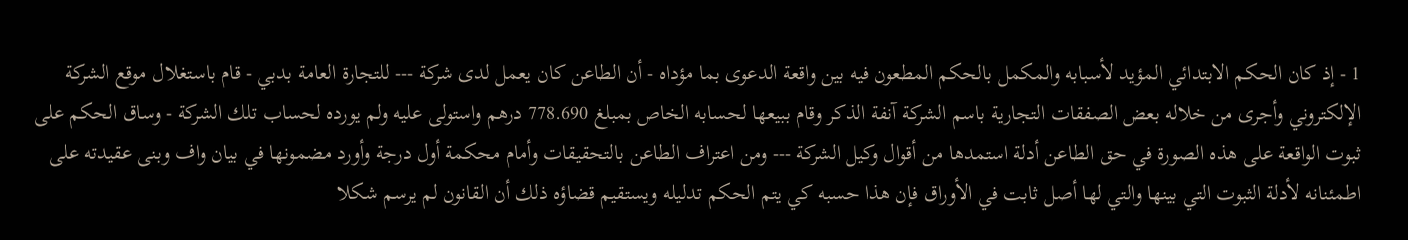1 - إذ كان الحكم الابتدائي المؤيد لأسبابه والمكمل بالحكم المطعون فيه بين واقعة الدعوى بما مؤداه - أن الطاعن كان يعمل لدى شركة --- للتجارة العامة بدبي - قام باستغلال موقع الشركة الإلكتروني وأجرى من خلاله بعض الصفقات التجارية باسم الشركة آنفة الذكر وقام ببيعها لحسابه الخاص بمبلغ 778.690 درهم واستولى عليه ولم يورده لحساب تلك الشركة - وساق الحكم على ثبوت الواقعة على هذه الصورة في حق الطاعن أدلة استمدها من أقوال وكيل الشركة --- ومن اعتراف الطاعن بالتحقيقات وأمام محكمة أول درجة وأورد مضمونها في بيان واف وبنى عقيدته على اطمئنانه لأدلة الثبوت التي بينها والتي لها أصل ثابت في الأوراق فإن هذا حسبه كي يتم الحكم تدليله ويستقيم قضاؤه ذلك أن القانون لم يرسم شكلا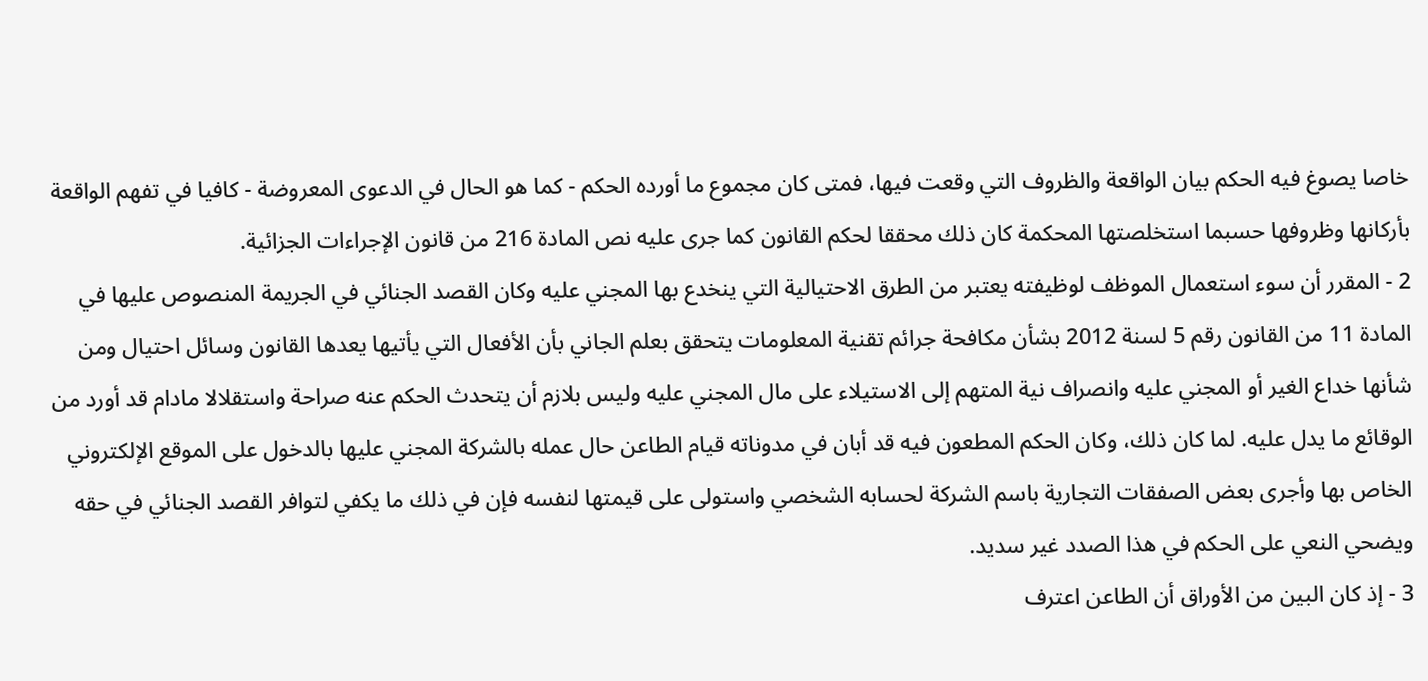خاصا يصوغ فيه الحكم بيان الواقعة والظروف التي وقعت فيها، فمتى كان مجموع ما أورده الحكم - كما هو الحال في الدعوى المعروضة - كافيا في تفهم الواقعة بأركانها وظروفها حسبما استخلصتها المحكمة كان ذلك محققا لحكم القانون كما جرى عليه نص المادة 216 من قانون الإجراءات الجزائية.
2 - المقرر أن سوء استعمال الموظف لوظيفته يعتبر من الطرق الاحتيالية التي ينخدع بها المجني عليه وكان القصد الجنائي في الجريمة المنصوص عليها في المادة 11 من القانون رقم 5 لسنة 2012 بشأن مكافحة جرائم تقنية المعلومات يتحقق بعلم الجاني بأن الأفعال التي يأتيها يعدها القانون وسائل احتيال ومن شأنها خداع الغير أو المجني عليه وانصراف نية المتهم إلى الاستيلاء على مال المجني عليه وليس بلازم أن يتحدث الحكم عنه صراحة واستقلالا مادام قد أورد من الوقائع ما يدل عليه. لما كان ذلك، وكان الحكم المطعون فيه قد أبان في مدوناته قيام الطاعن حال عمله بالشركة المجني عليها بالدخول على الموقع الإلكتروني الخاص بها وأجرى بعض الصفقات التجارية باسم الشركة لحسابه الشخصي واستولى على قيمتها لنفسه فإن في ذلك ما يكفي لتوافر القصد الجنائي في حقه ويضحي النعي على الحكم في هذا الصدد غير سديد.
3 - إذ كان البين من الأوراق أن الطاعن اعترف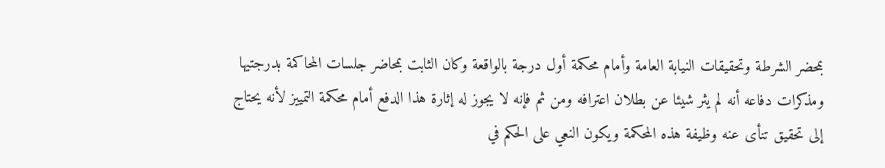بمحضر الشرطة وتحقيقات النيابة العامة وأمام محكمة أول درجة بالواقعة وكان الثابت بمحاضر جلسات المحاكمة بدرجتيها ومذكرات دفاعه أنه لم يثر شيئا عن بطلان اعترافه ومن ثم فإنه لا يجوز له إثارة هذا الدفع أمام محكمة التمييز لأنه يحتاج إلى تحقيق تنأى عنه وظيفة هذه المحكمة ويكون النعي على الحكم في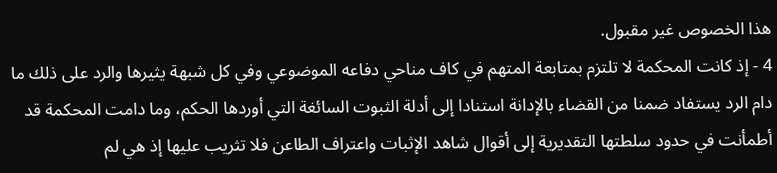هذا الخصوص غير مقبول.
4 - إذ كانت المحكمة لا تلتزم بمتابعة المتهم في كاف مناحي دفاعه الموضوعي وفي كل شبهة يثيرها والرد على ذلك ما دام الرد يستفاد ضمنا من القضاء بالإدانة استنادا إلى أدلة الثبوت السائغة التي أوردها الحكم، وما دامت المحكمة قد أطمأنت في حدود سلطتها التقديرية إلى أقوال شاهد الإثبات واعتراف الطاعن فلا تثريب عليها إذ هي لم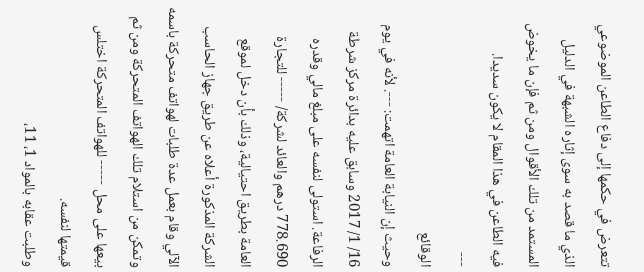تتعرض في حكمها إلى دفاع الطاعن الموضوعي الذي ما قصد به سوى إثاره الشبهة في الدليل المستمد من تلك الأقوال ومن ثم فإن ما يخوض فيه الطاعن في هذا المقام لا يكون سديدا.
---
الوقائع
وحيث إن النيابة العامة اتهمت: ---. لأنه في يوم 16/ 1/ 2017 وسابق عليه بدائرة مركز شرطة الرفاعة. استولى لنفسه على مبلغ مالي وقدره 778.690 درهم والعائد لشركة/ ----- للتجارة العامة بطريق احتيالية، وذلك بأن دخل لموقع الشركة المذكورة أعلاه عن طريق جهاز الحاسب الآلي وقام بعمل عدة طلبات لهواتف متحركة باسمه وتمكن من استلام تلك الهواتف المتحركة ومن ثم بيعها على محل ----- للهواتف المتحركة اختلس قيمتها لنفسه.
وطلبت عقابه بالمواد 1، 11،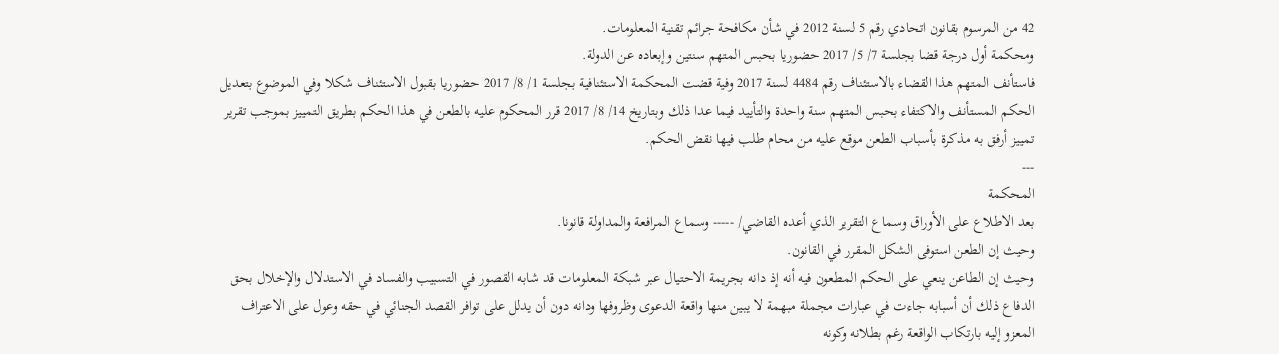42 من المرسوم بقانون اتحادي رقم 5 لسنة 2012 في شأن مكافحة جرائم تقنية المعلومات.
ومحكمة أول درجة قضا بجلسة 7/ 5/ 2017 حضوريا بحبس المتهم سنتين وإبعاده عن الدولة.
فاستأنف المتهم هذا القضاء بالاستئناف رقم 4484 لسنة 2017 وفية قضت المحكمة الاستئنافية بجلسة 1/ 8/ 2017 حضوريا بقبول الاستئناف شكلا وفي الموضوع بتعديل الحكم المستأنف والاكتفاء بحبس المتهم سنة واحدة والتأييد فيما عدا ذلك وبتاريخ 14/ 8/ 2017 قرر المحكوم عليه بالطعن في هذا الحكم بطريق التمييز بموجب تقرير تمييز أرفق به مذكرة بأسباب الطعن موقع عليه من محام طلب فيها نقض الحكم.
---
المحكمة
بعد الاطلاع على الأوراق وسماع التقرير الذي أعده القاضي/ ----- وسماع المرافعة والمداولة قانونا.
وحيث إن الطعن استوفى الشكل المقرر في القانون.
وحيث إن الطاعن ينعي على الحكم المطعون فيه أنه إذ دانه بجريمة الاحتيال عبر شبكة المعلومات قد شابه القصور في التسبيب والفساد في الاستدلال والإخلال بحق الدفاع ذلك أن أسبابه جاءت في عبارات مجملة مبهمة لا يبين منها واقعة الدعوى وظروفها ودانه دون أن يدلل على توافر القصد الجنائي في حقه وعول على الاعتراف المعزو إليه بارتكاب الواقعة رغم بطلانه وكونه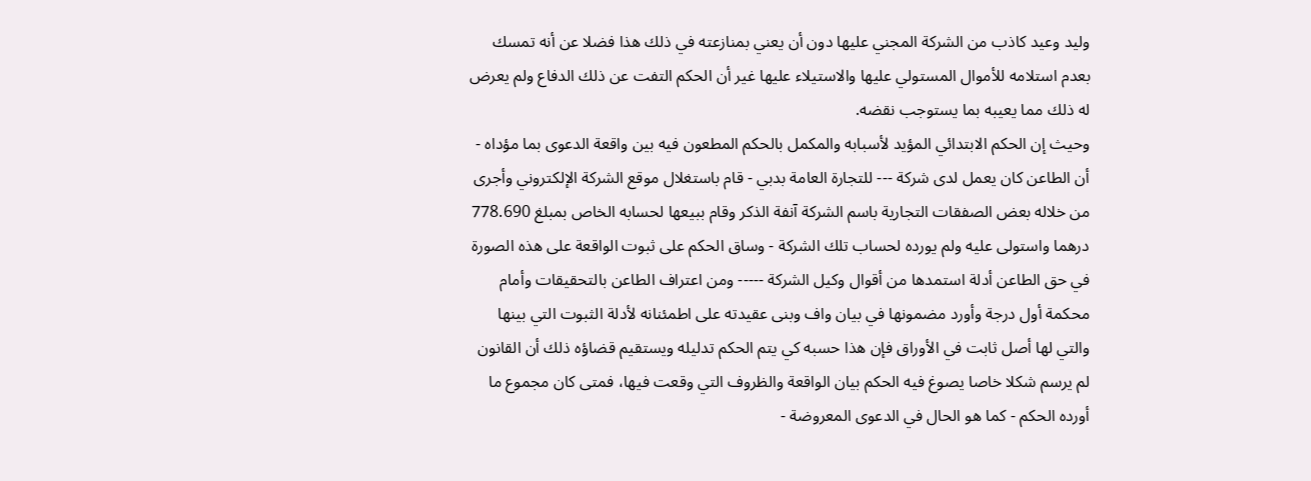وليد وعيد كاذب من الشركة المجني عليها دون أن يعني بمنازعته في ذلك هذا فضلا عن أنه تمسك بعدم استلامه للأموال المستولي عليها والاستيلاء عليها غير أن الحكم التفت عن ذلك الدفاع ولم يعرض له ذلك مما يعيبه بما يستوجب نقضه.
وحيث إن الحكم الابتدائي المؤيد لأسبابه والمكمل بالحكم المطعون فيه بين واقعة الدعوى بما مؤداه - أن الطاعن كان يعمل لدى شركة --- للتجارة العامة بدبي - قام باستغلال موقع الشركة الإلكتروني وأجرى من خلاله بعض الصفقات التجارية باسم الشركة آنفة الذكر وقام ببيعها لحسابه الخاص بمبلغ 778.690 درهما واستولى عليه ولم يورده لحساب تلك الشركة - وساق الحكم على ثبوت الواقعة على هذه الصورة في حق الطاعن أدلة استمدها من أقوال وكيل الشركة ----- ومن اعتراف الطاعن بالتحقيقات وأمام محكمة أول درجة وأورد مضمونها في بيان واف وبنى عقيدته على اطمئنانه لأدلة الثبوت التي بينها والتي لها أصل ثابت في الأوراق فإن هذا حسبه كي يتم الحكم تدليله ويستقيم قضاؤه ذلك أن القانون لم يرسم شكلا خاصا يصوغ فيه الحكم بيان الواقعة والظروف التي وقعت فيها، فمتى كان مجموع ما أورده الحكم - كما هو الحال في الدعوى المعروضة -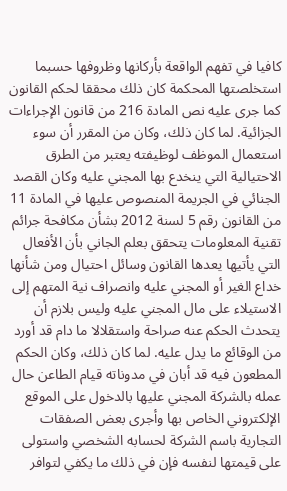كافيا في تفهم الواقعة بأركانها وظروفها حسبما استخلصتها المحكمة كان ذلك محققا لحكم القانون كما جرى عليه نص المادة 216 من قانون الإجراءات الجزائية. لما كان ذلك، وكان من المقرر أن سوء استعمال الموظف لوظيفته يعتبر من الطرق الاحتيالية التي ينخدع بها المجني عليه وكان القصد الجنائي في الجريمة المنصوص عليها في المادة 11 من القانون رقم 5 لسنة 2012 بشأن مكافحة جرائم تقنية المعلومات يتحقق بعلم الجاني بأن الأفعال التي يأتيها يعدها القانون وسائل احتيال ومن شأنها خداع الغير أو المجني عليه وانصراف نية المتهم إلى الاستيلاء على مال المجني عليه وليس بلازم أن يتحدث الحكم عنه صراحة واستقلالا ما دام قد أورد من الوقائع ما يدل عليه. لما كان ذلك، وكان الحكم المطعون فيه قد أبان في مدوناته قيام الطاعن حال عمله بالشركة المجني عليها بالدخول على الموقع الإلكتروني الخاص بها وأجرى بعض الصفقات التجارية باسم الشركة لحسابه الشخصي واستولى على قيمتها لنفسه فإن في ذلك ما يكفي لتوافر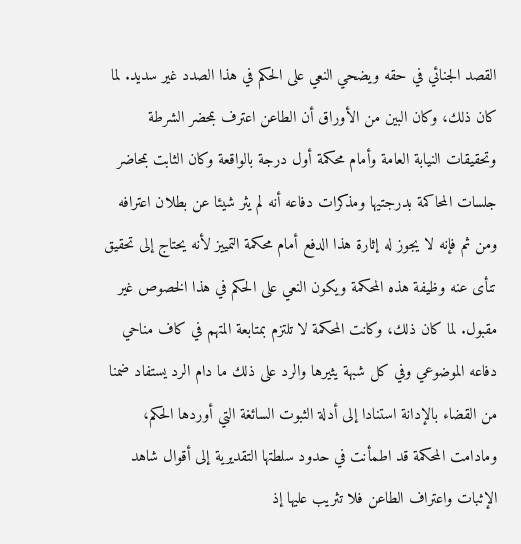القصد الجنائي في حقه ويضحي النعي على الحكم في هذا الصدد غير سديد. لما كان ذلك، وكان البين من الأوراق أن الطاعن اعترف بمحضر الشرطة وتحقيقات النيابة العامة وأمام محكمة أول درجة بالواقعة وكان الثابت بمحاضر جلسات المحاكمة بدرجتيها ومذكرات دفاعه أنه لم يثر شيئا عن بطلان اعترافه ومن ثم فإنه لا يجوز له إثارة هذا الدفع أمام محكمة التمييز لأنه يحتاج إلى تحقيق تنأى عنه وظيفة هذه المحكمة ويكون النعي على الحكم في هذا الخصوص غير مقبول. لما كان ذلك، وكانت المحكمة لا تلتزم بمتابعة المتهم في كاف مناحي دفاعه الموضوعي وفي كل شبهة يثيرها والرد على ذلك ما دام الرد يستفاد ضمنا من القضاء بالإدانة استنادا إلى أدلة الثبوت السائغة التي أوردها الحكم، ومادامت المحكمة قد اطمأنت في حدود سلطتها التقديرية إلى أقوال شاهد الإثبات واعتراف الطاعن فلا تثريب عليها إذ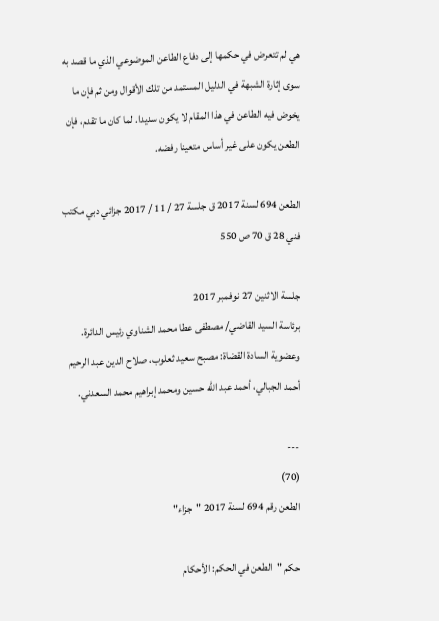هي لم تتعرض في حكمها إلى دفاع الطاعن الموضوعي الذي ما قصد به سوى إثارة الشبهة في الدليل المستمد من تلك الأقوال ومن ثم فإن ما يخوض فيه الطاعن في هذا المقام لا يكون سديدا. لما كان ما تقدم، فإن الطعن يكون على غير أساس متعينا رفضه.

الطعن 694 لسنة 2017 ق جلسة 27 / 11 / 2017 جزائي دبي مكتب فني 28 ق 70 ص 550

جلسة الاثنين 27 نوفمبر 2017
برئاسة السيد القاضي/ مصطفى عطا محمد الشناوي رئيس الدائرة. وعضوية السادة القضاة: مصبح سعيد ثعلوب، صلاح الدين عبد الرحيم أحمد الجبالي، أحمد عبد الله حسين ومحمد إبراهيم محمد السعدني.

---
(70)
الطعن رقم 694 لسنة 2017 "جزاء"

حكم "الطعن في الحكم: الأحكام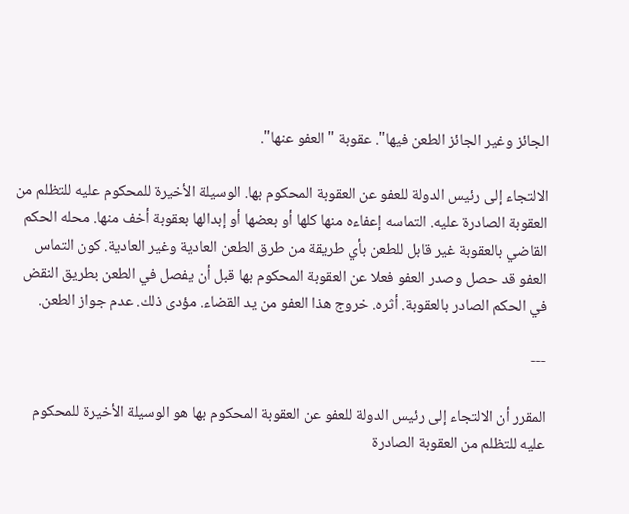الجائز وغير الجائز الطعن فيها". عقوبة "العفو عنها".

الالتجاء إلى رئيس الدولة للعفو عن العقوبة المحكوم بها. الوسيلة الأخيرة للمحكوم عليه للتظلم من العقوبة الصادرة عليه. التماسه إعفاءه منها كلها أو بعضها أو إبدالها بعقوبة أخف منها. محله الحكم القاضي بالعقوبة غير قابل للطعن بأي طريقة من طرق الطعن العادية وغير العادية. كون التماس العفو قد حصل وصدر العفو فعلا عن العقوبة المحكوم بها قبل أن يفصل في الطعن بطريق النقض في الحكم الصادر بالعقوبة. أثره. خروج هذا العفو من يد القضاء. مؤدى ذلك. عدم جواز الطعن.

---

المقرر أن الالتجاء إلى رئيس الدولة للعفو عن العقوبة المحكوم بها هو الوسيلة الأخيرة للمحكوم عليه للتظلم من العقوبة الصادرة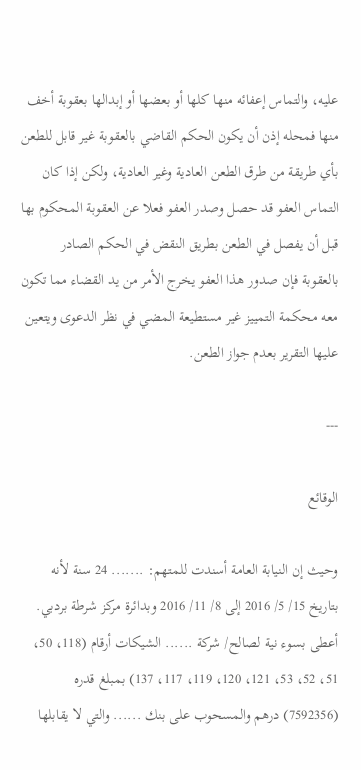عليه، والتماس إعفائه منها كلها أو بعضها أو إبدالها بعقوبة أخف منها فمحله إذن أن يكون الحكم القاضي بالعقوبة غير قابل للطعن بأي طريقة من طرق الطعن العادية وغير العادية، ولكن إذا كان التماس العفو قد حصل وصدر العفو فعلا عن العقوبة المحكوم بها قبل أن يفصل في الطعن بطريق النقض في الحكم الصادر بالعقوبة فإن صدور هذا العفو يخرج الأمر من يد القضاء مما تكون معه محكمة التمييز غير مستطيعة المضي في نظر الدعوى ويتعين عليها التقرير بعدم جواز الطعن.

---

الوقائع

وحيث إن النيابة العامة أسندت للمتهم: ....... 24 سنة لأنه بتاريخ 15/ 5/ 2016 إلى 8/ 11/ 2016 وبدائرة مركز شرطة بردبي.
أعطى بسوء نية لصالح/ شركة ...... الشيكات أرقام (118، 50، 51، 52، 53، 121، 120، 119، 117، 137) بمبلغ قدره (7592356) درهم والمسحوب على بنك ...... والتي لا يقابلها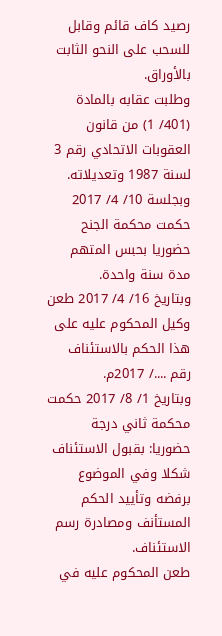رصيد كاف قائم وقابل للسحب على النحو الثابت بالأوراق.
وطلبت عقابه بالمادة (401/ 1) من قانون العقوبات الاتحادي رقم 3 لسنة 1987 وتعديلاته.
وبجلسة 10/ 4/ 2017 حكمت محكمة الجنح حضوريا بحبس المتهم مدة سنة واحدة.
وبتاريخ 16/ 4/ 2017 طعن وكيل المحكوم عليه على هذا الحكم بالاستئناف رقم ..../ 2017م.
وبتاريخ 1/ 8/ 2017 حكمت محكمة ثاني درجة حضوريا: بقبول الاستئناف شكلا وفي الموضوع برفضه وتأييد الحكم المستأنف ومصادرة رسم الاستئناف.
طعن المحكوم عليه في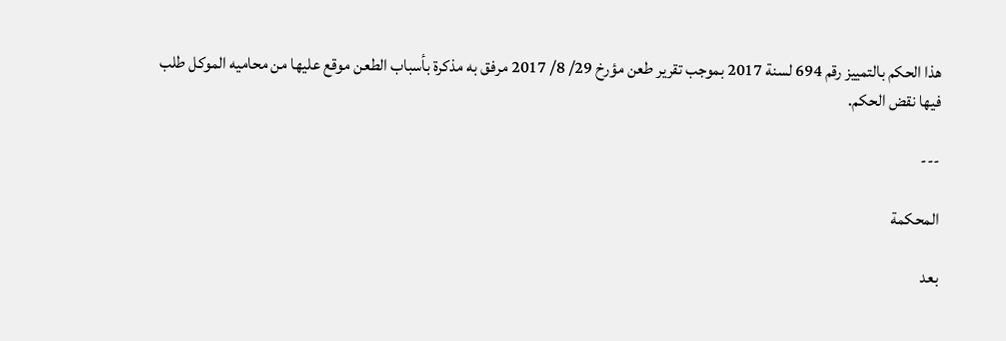هذا الحكم بالتمييز رقم 694 لسنة 2017 بموجب تقرير طعن مؤرخ 29/ 8/ 2017 مرفق به مذكرة بأسباب الطعن موقع عليها من محاميه الموكل طلب فيها نقض الحكم.

---

المحكمة

بعد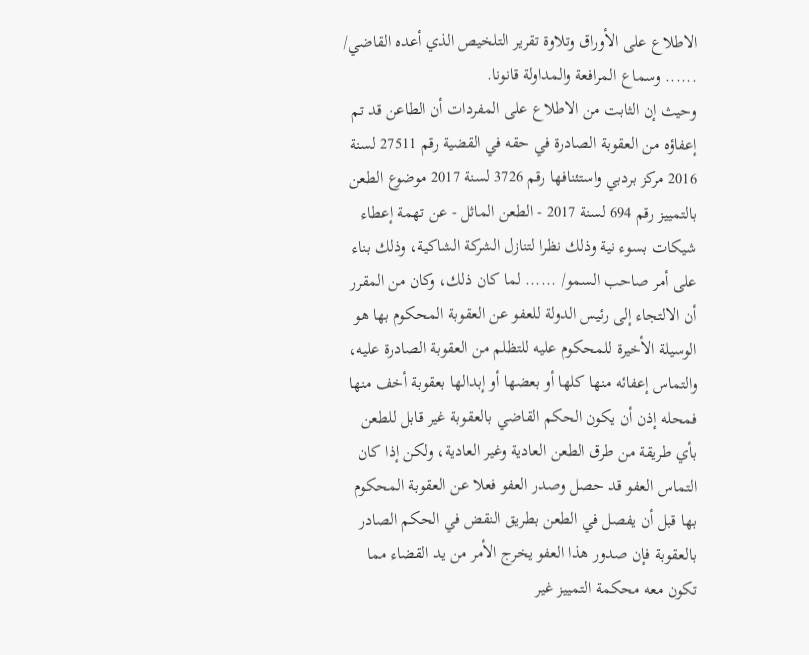الاطلاع على الأوراق وتلاوة تقرير التلخيص الذي أعده القاضي/ ...... وسماع المرافعة والمداولة قانونا.
وحيث إن الثابت من الاطلاع على المفردات أن الطاعن قد تم إعفاؤه من العقوبة الصادرة في حقه في القضية رقم 27511 لسنة 2016 مركز بردبي واستئنافها رقم 3726 لسنة 2017 موضوع الطعن بالتمييز رقم 694 لسنة 2017 - الطعن الماثل - عن تهمة إعطاء شيكات بسوء نية وذلك نظرا لتنازل الشركة الشاكية، وذلك بناء على أمر صاحب السمو/ ...... لما كان ذلك، وكان من المقرر أن الالتجاء إلى رئيس الدولة للعفو عن العقوبة المحكوم بها هو الوسيلة الأخيرة للمحكوم عليه للتظلم من العقوبة الصادرة عليه، والتماس إعفائه منها كلها أو بعضها أو إبدالها بعقوبة أخف منها فمحله إذن أن يكون الحكم القاضي بالعقوبة غير قابل للطعن بأي طريقة من طرق الطعن العادية وغير العادية، ولكن إذا كان التماس العفو قد حصل وصدر العفو فعلا عن العقوبة المحكوم بها قبل أن يفصل في الطعن بطريق النقض في الحكم الصادر بالعقوبة فإن صدور هذا العفو يخرج الأمر من يد القضاء مما تكون معه محكمة التمييز غير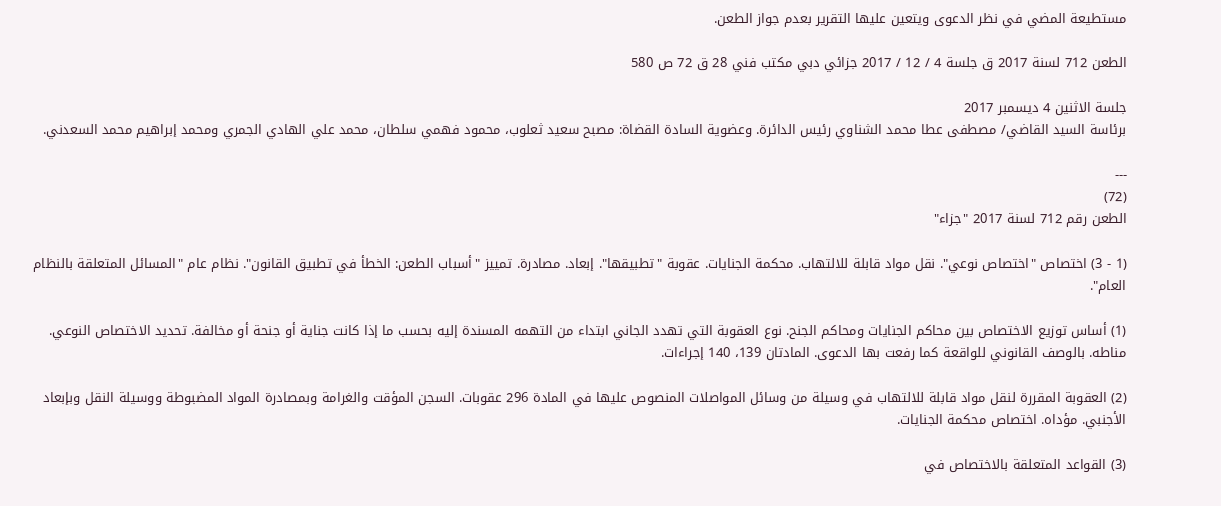مستطيعة المضي في نظر الدعوى ويتعين عليها التقرير بعدم جواز الطعن.

الطعن 712 لسنة 2017 ق جلسة 4 / 12 / 2017 جزائي دبي مكتب فني 28 ق 72 ص 580

جلسة الاثنين 4 ديسمبر 2017
برئاسة السيد القاضي/ مصطفى عطا محمد الشناوي رئيس الدائرة. وعضوية السادة القضاة: مصبح سعيد ثعلوب، محمود فهمي سلطان، محمد علي الهادي الجمري ومحمد إبراهيم محمد السعدني.

---
(72)
الطعن رقم 712 لسنة 2017 "جزاء"

(1 - 3) اختصاص "اختصاص نوعي". نقل مواد قابلة للالتهاب. محكمة الجنايات. عقوبة "تطبيقها". إبعاد. مصادرة. تمييز "أسباب الطعن: الخطأ في تطبيق القانون". نظام عام "المسائل المتعلقة بالنظام العام".

(1) أساس توزيع الاختصاص بين محاكم الجنايات ومحاكم الجنح. نوع العقوبة التي تهدد الجاني ابتداء من التهمه المسندة إليه بحسب ما إذا كانت جناية أو جنحة أو مخالفة. تحديد الاختصاص النوعي. مناطه. بالوصف القانوني للواقعة كما رفعت بها الدعوى. المادتان 139، 140 إجراءات.

(2) العقوبة المقررة لنقل مواد قابلة للالتهاب في وسيلة من وسائل المواصلات المنصوص عليها في المادة 296 عقوبات. السجن المؤقت والغرامة وبمصادرة المواد المضبوطة ووسيلة النقل وبإبعاد الأجنبي. مؤداه. اختصاص محكمة الجنايات.

(3) القواعد المتعلقة بالاختصاص في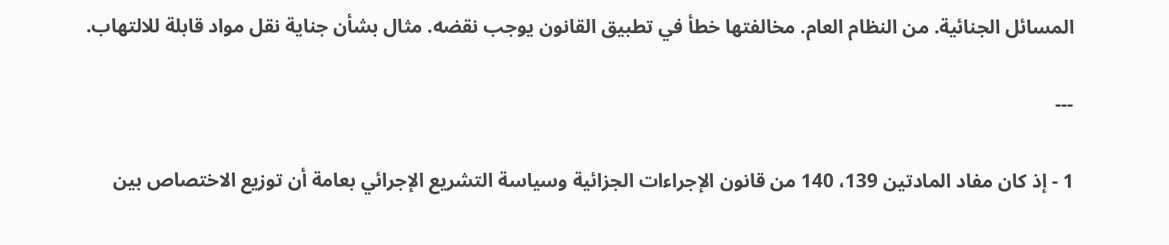المسائل الجنائية. من النظام العام. مخالفتها خطأ في تطبيق القانون يوجب نقضه. مثال بشأن جناية نقل مواد قابلة للالتهاب.

---

1 - إذ كان مفاد المادتين 139، 140 من قانون الإجراءات الجزائية وسياسة التشريع الإجرائي بعامة أن توزيع الاختصاص بين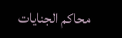محاكم الجنايات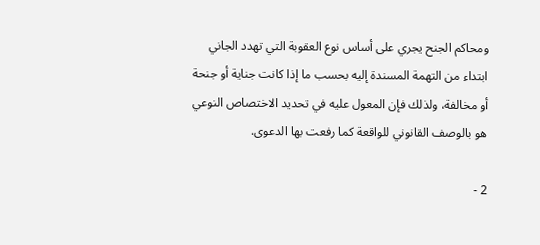ومحاكم الجنح يجري على أساس نوع العقوبة التي تهدد الجاني ابتداء من التهمة المسندة إليه بحسب ما إذا كانت جناية أو جنحة أو مخالفة، ولذلك فإن المعول عليه في تحديد الاختصاص النوعي هو بالوصف القانوني للواقعة كما رفعت بها الدعوى.

2 -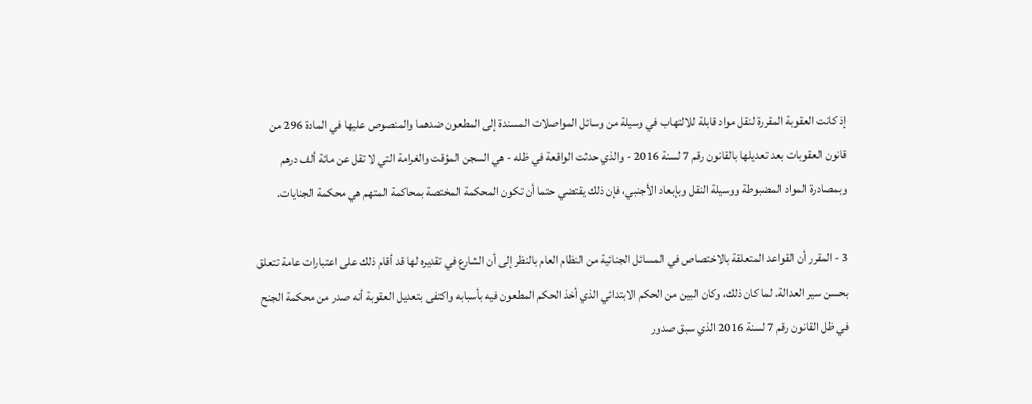إذ كانت العقوبة المقررة لنقل مواد قابلة للالتهاب في وسيلة من وسائل المواصلات المسندة إلى المطعون ضدهما والمنصوص عليها في المادة 296 من قانون العقوبات بعد تعديلها بالقانون رقم 7 لسنة 2016 - والذي حدثت الواقعة في ظله - هي السجن المؤقت والغرامة التي لا تقل عن مائة ألف درهم وبمصادرة المواد المضبوطة ووسيلة النقل وبإبعاد الأجنبي، فإن ذلك يقتضي حتما أن تكون المحكمة المختصة بمحاكمة المتهم هي محكمة الجنايات.

3 - المقرر أن القواعد المتعلقة بالاختصاص في المسائل الجنائية من النظام العام بالنظر إلى أن الشارع في تقديره لها قد أقام ذلك على اعتبارات عامة تتعلق بحسن سير العدالة. لما كان ذلك، وكان البين من الحكم الابتدائي الذي أخذ الحكم المطعون فيه بأسبابه واكتفى بتعديل العقوبة أنه صدر من محكمة الجنح في ظل القانون رقم 7 لسنة 2016 الذي سبق صدور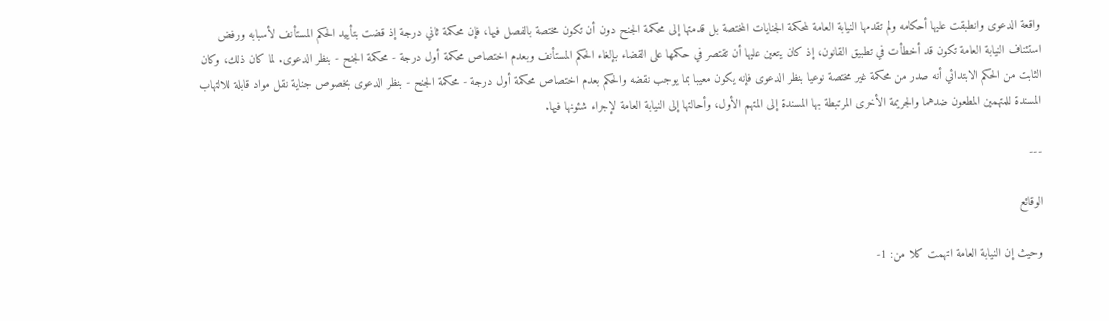واقعة الدعوى وانطبقت عليها أحكامه ولم تقدمها النيابة العامة لمحكمة الجنايات المختصة بل قدمتها إلى محكمة الجنح دون أن تكون مختصة بالفصل فيها، فإن محكمة ثاني درجة إذ قضت بتأييد الحكم المستأنف لأسبابه ورفض استئناف النيابة العامة تكون قد أخطأت في تطبيق القانون، إذ كان يتعين عليها أن تقتصر في حكمها على القضاء بإلغاء الحكم المستأنف وبعدم اختصاص محكمة أول درجة - محكمة الجنح - بنظر الدعوى. لما كان ذلك، وكان الثابت من الحكم الابتدائي أنه صدر من محكمة غير مختصة نوعيا بنظر الدعوى فإنه يكون معيبا بما يوجب نقضه والحكم بعدم اختصاص محكمة أول درجة - محكمة الجنح - بنظر الدعوى بخصوص جناية نقل مواد قابلة للالتهاب المسندة للمتهمين المطعون ضدهما والجريمة الأخرى المرتبطة بها المسندة إلى المتهم الأول، وأحالتها إلى النيابة العامة لإجراء شئونها فيها.

---

الوقائع

وحيث إن النيابة العامة اتهمت كلا من: 1-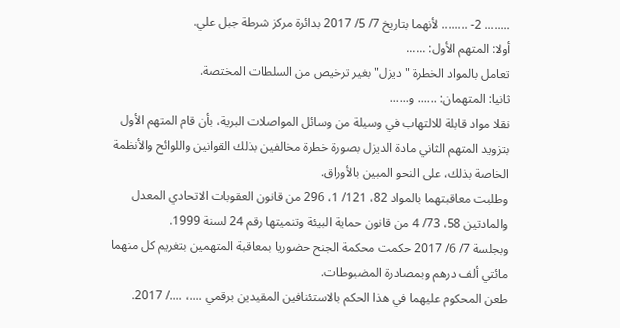........ 2- ........ لأنهما بتاريخ 7/ 5/ 2017 بدائرة مركز شرطة جبل علي.
أولا: المتهم الأول: ......
تعامل بالمواد الخطرة "ديزل" بغير ترخيص من السلطات المختصة.
ثانيا: المتهمان: ...... و......
نقلا مواد قابلة للالتهاب في وسيلة من وسائل المواصلات البرية، بأن قام المتهم الأول بتزويد المتهم الثاني مادة الديزل بصورة خطرة مخالفين بذلك القوانين واللوائح والأنظمة الخاصة بذلك، على النحو المبين بالأوراق.
وطلبت معاقبتهما بالمواد 82، 121/ 1، 296 من قانون العقوبات الاتحادي المعدل والمادتين 58، 73/ 4 من قانون حماية البيئة وتنميتها رقم 24 لسنة 1999.
وبجلسة 7/ 6/ 2017 حكمت محكمة الجنح حضوريا بمعاقبة المتهمين بتغريم كل منهما مائتي ألف درهم وبمصادرة المضبوطات.
طعن المحكوم عليهما في هذا الحكم بالاستئنافين المقيدين برقمي ....، ..../ 2017.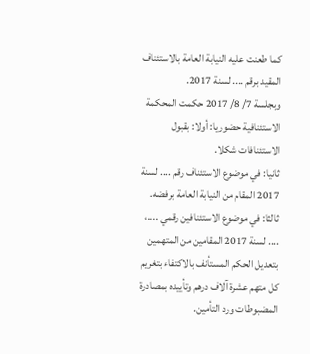كما طعنت عليه النيابة العامة بالاستئناف المقيد برقم .... لسنة 2017.
وبجلسة 7/ 8/ 2017 حكمت المحكمة الاستئنافية حضوريا: أولا: بقبول الاستئنافات شكلا.
ثانيا: في موضوع الاستئناف رقم .... لسنة 2017 المقام من النيابة العامة برفضه.
ثالثا: في موضوع الاستئنافين رقمي ....، .... لسنة 2017 المقامين من المتهمين بتعديل الحكم المستأنف بالاكتفاء بتغريم كل متهم عشرة آلاف درهم وتأييده بمصادرة المضبوطات ورد التأمين.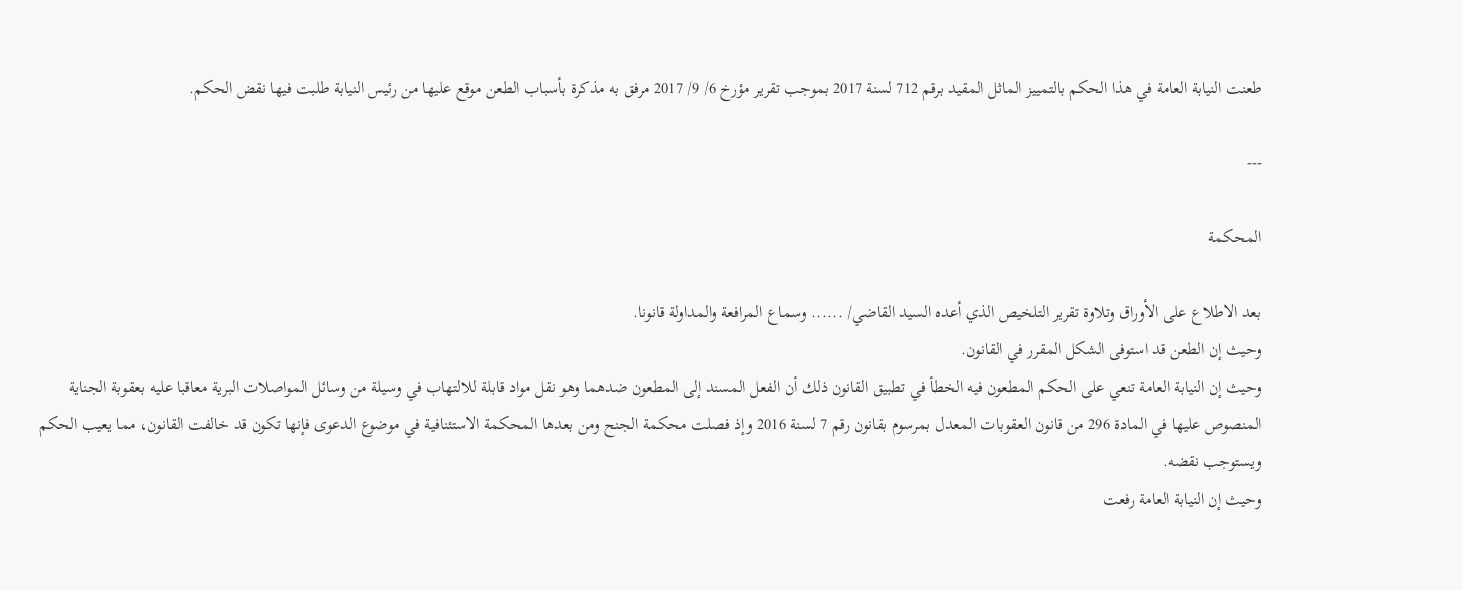طعنت النيابة العامة في هذا الحكم بالتمييز الماثل المقيد برقم 712 لسنة 2017 بموجب تقرير مؤرخ 6/ 9/ 2017 مرفق به مذكرة بأسباب الطعن موقع عليها من رئيس النيابة طلبت فيها نقض الحكم.

---

المحكمة

بعد الاطلاع على الأوراق وتلاوة تقرير التلخيص الذي أعده السيد القاضي/ ...... وسماع المرافعة والمداولة قانونا.
وحيث إن الطعن قد استوفى الشكل المقرر في القانون.
وحيث إن النيابة العامة تنعي على الحكم المطعون فيه الخطأ في تطبيق القانون ذلك أن الفعل المسند إلى المطعون ضدهما وهو نقل مواد قابلة للالتهاب في وسيلة من وسائل المواصلات البرية معاقبا عليه بعقوبة الجناية المنصوص عليها في المادة 296 من قانون العقوبات المعدل بمرسوم بقانون رقم 7 لسنة 2016 وإذ فصلت محكمة الجنح ومن بعدها المحكمة الاستئنافية في موضوع الدعوى فإنها تكون قد خالفت القانون، مما يعيب الحكم ويستوجب نقضه.
وحيث إن النيابة العامة رفعت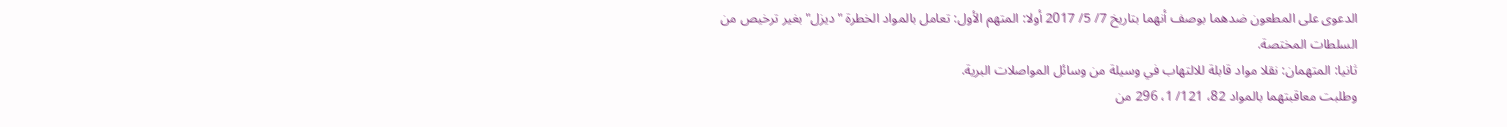الدعوى على المطعون ضدهما بوصف أنهما بتاريخ 7/ 5/ 2017 أولا: المتهم الأول: تعامل بالمواد الخطرة "ديزل" بغير ترخيص من السلطات المختصة.
ثانيا: المتهمان: نقلا مواد قابلة للالتهاب في وسيلة من وسائل المواصلات البرية.
وطلبت معاقبتهما بالمواد 82، 121/ 1، 296 من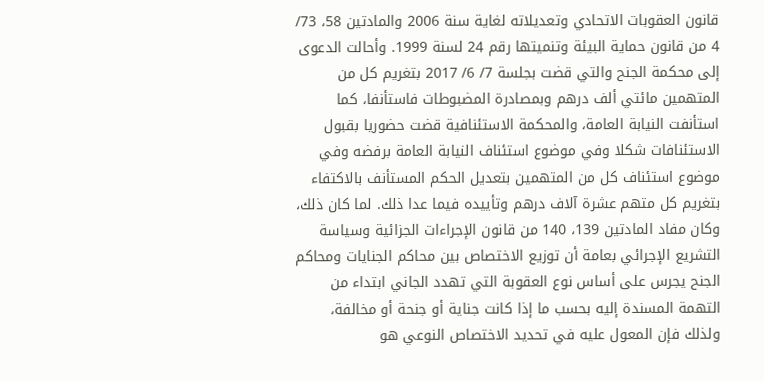قانون العقوبات الاتحادي وتعديلاته لغاية سنة 2006 والمادتين 58، 73/ 4 من قانون حماية البيئة وتنميتها رقم 24 لسنة 1999. وأحالت الدعوى إلى محكمة الجنح والتي قضت بجلسة 7/ 6/ 2017 بتغريم كل من المتهمين مائتي ألف درهم وبمصادرة المضبوطات فاستأنفا، كما استأنفت النيابة العامة، والمحكمة الاستئنافية قضت حضوريا بقبول الاستئنافات شكلا وفي موضوع استئناف النيابة العامة برفضه وفي موضوع استئناف كل من المتهمين بتعديل الحكم المستأنف بالاكتفاء بتغريم كل متهم عشرة آلاف درهم وتأييده فيما عدا ذلك. لما كان ذلك، وكان مفاد المادتين 139، 140 من قانون الإجراءات الجزائية وسياسة التشريع الإجرائي بعامة أن توزيع الاختصاص بين محاكم الجنايات ومحاكم الجنح يجرس على أساس نوع العقوبة التي تهدد الجاني ابتداء من التهمة المسندة إليه بحسب ما إذا كانت جناية أو جنحة أو مخالفة، ولذلك فإن المعول عليه في تحديد الاختصاص النوعي هو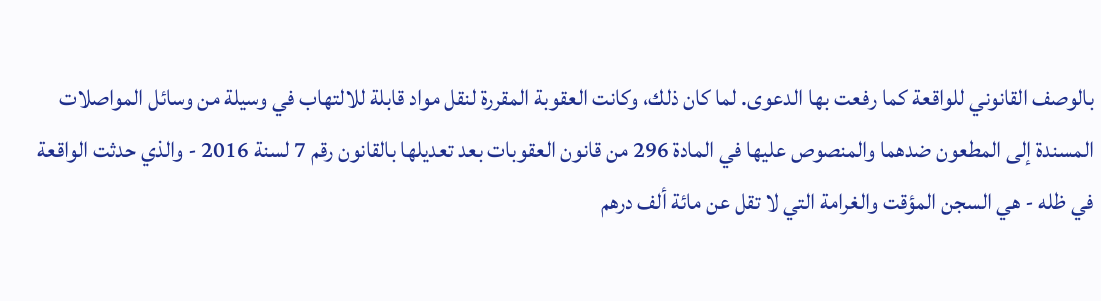بالوصف القانوني للواقعة كما رفعت بها الدعوى. لما كان ذلك، وكانت العقوبة المقررة لنقل مواد قابلة للالتهاب في وسيلة من وسائل المواصلات المسندة إلى المطعون ضدهما والمنصوص عليها في المادة 296 من قانون العقوبات بعد تعديلها بالقانون رقم 7 لسنة 2016 - والذي حدثت الواقعة في ظله - هي السجن المؤقت والغرامة التي لا تقل عن مائة ألف درهم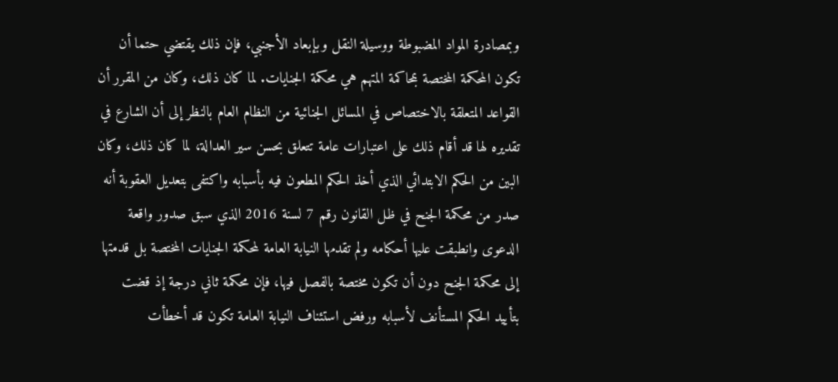وبمصادرة المواد المضبوطة ووسيلة النقل وبإبعاد الأجنبي، فإن ذلك يقتضي حتما أن تكون المحكمة المختصة بمحاكمة المتهم هي محكمة الجنايات. لما كان ذلك، وكان من المقرر أن القواعد المتعلقة بالاختصاص في المسائل الجنائية من النظام العام بالنظر إلى أن الشارع في تقديره لها قد أقام ذلك على اعتبارات عامة تتعلق بحسن سير العدالة، لما كان ذلك، وكان البين من الحكم الابتدائي الذي أخذ الحكم المطعون فيه بأسبابه واكتفى بتعديل العقوبة أنه صدر من محكمة الجنح في ظل القانون رقم 7 لسنة 2016 الذي سبق صدور واقعة الدعوى وانطبقت عليها أحكامه ولم تقدمها النيابة العامة لمحكمة الجنايات المختصة بل قدمتها إلى محكمة الجنح دون أن تكون مختصة بالفصل فيها، فإن محكمة ثاني درجة إذ قضت بتأييد الحكم المستأنف لأسبابه ورفض استئناف النيابة العامة تكون قد أخطأت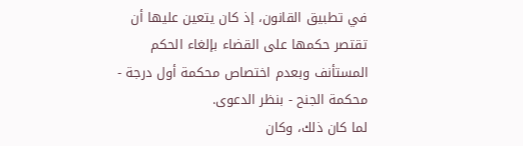في تطبيق القانون، إذ كان يتعين عليها أن تقتصر حكمها على القضاء بإلغاء الحكم المستأنف وبعدم اختصاص محكمة أول درجة - محكمة الجنح - بنظر الدعوى.
لما كان ذلك، وكان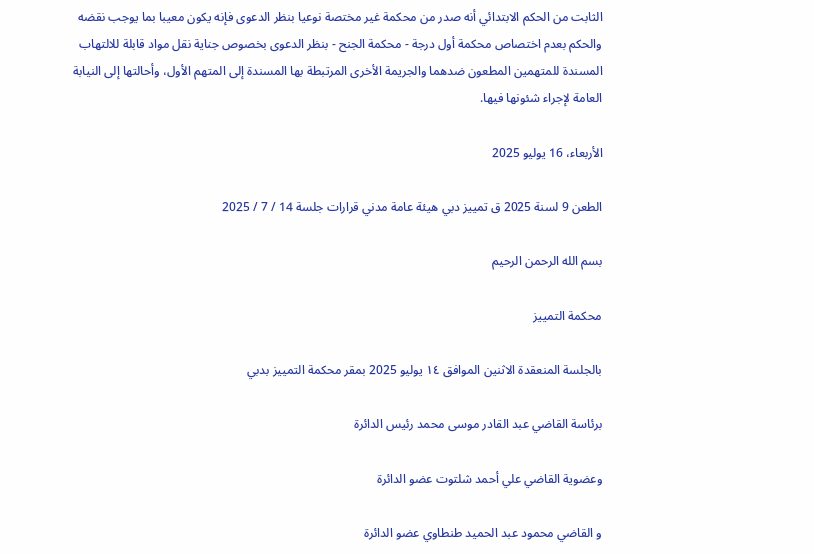الثابت من الحكم الابتدائي أنه صدر من محكمة غير مختصة نوعيا بنظر الدعوى فإنه يكون معيبا بما يوجب نقضه والحكم بعدم اختصاص محكمة أول درجة - محكمة الجنح - بنظر الدعوى بخصوص جناية نقل مواد قابلة للالتهاب المسندة للمتهمين المطعون ضدهما والجريمة الأخرى المرتبطة بها المسندة إلى المتهم الأول، وأحالتها إلى النيابة العامة لإجراء شئونها فيها.

الأربعاء، 16 يوليو 2025

الطعن 9 لسنة 2025 ق تمييز دبي هيئة عامة مدني قرارات جلسة 14 / 7 / 2025

بسم الله الرحمن الرحيم

محكمة التمييز

بالجلسة المنعقدة الاثنين الموافق ١٤ يوليو 2025 بمقر محكمة التمييز بدبي

برئاسة القاضي عبد القادر موسى محمد رئيس الدائرة

وعضوية القاضي علي أحمد شلتوت عضو الدائرة

و القاضي محمود عبد الحميد طنطاوي عضو الدائرة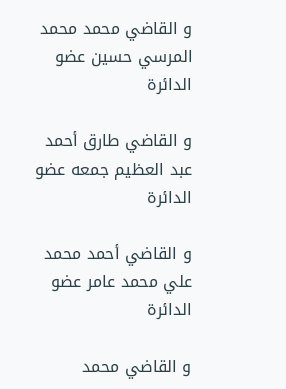و القاضي محمد محمد المرسي حسين عضو الدائرة

و القاضي طارق أحمد عبد العظيم جمعه عضو الدائرة

و القاضي أحمد محمد علي محمد عامر عضو الدائرة

و القاضي محمد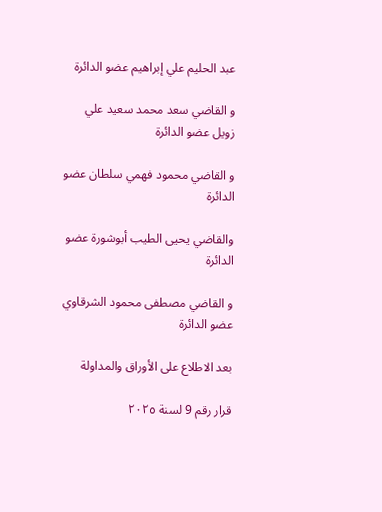عبد الحليم علي إبراهيم عضو الدائرة

و القاضي سعد محمد سعيد علي زويل عضو الدائرة

و القاضي محمود فهمي سلطان عضو الدائرة

والقاضي يحيى الطيب أبوشورة عضو الدائرة

و القاضي مصطفى محمود الشرقاوي عضو الدائرة

بعد الاطلاع على الأوراق والمداولة

قرار رقم 9 لسنة ۲۰۲٥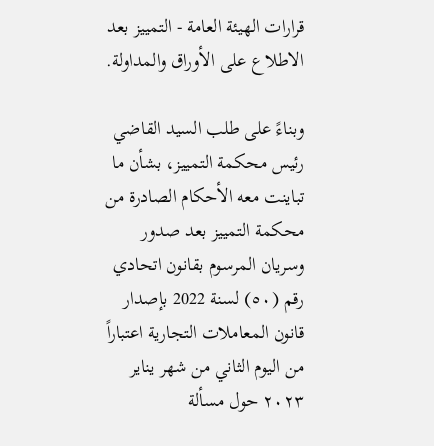قرارات الهيئة العامة - التمييز بعد الاطلاع على الأوراق والمداولة.

وبناءً على طلب السيد القاضي رئيس محكمة التمييز، بشأن ما تباينت معه الأحكام الصادرة من محكمة التمييز بعد صدور وسريان المرسوم بقانون اتحادي رقم (٥٠) لسنة 2022 بإصدار قانون المعاملات التجارية اعتباراً من اليوم الثاني من شهر يناير ٢٠٢٣ حول مسألة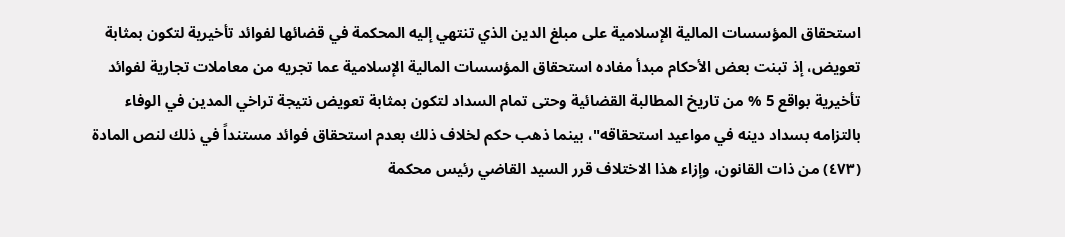استحقاق المؤسسات المالية الإسلامية على مبلغ الدين الذي تنتهي إليه المحكمة في قضائها لفوائد تأخيرية لتكون بمثابة تعويض، إذ تبنت بعض الأحكام مبدأ مفاده استحقاق المؤسسات المالية الإسلامية عما تجريه من معاملات تجارية لفوائد تأخيرية بواقع 5 % من تاريخ المطالبة القضائية وحتى تمام السداد لتكون بمثابة تعويض نتيجة تراخي المدين في الوفاء بالتزامه بسداد دينه في مواعيد استحقاقه"، بينما ذهب حكم لخلاف ذلك بعدم استحقاق فوائد مستنداً في ذلك لنص المادة (٤٧٣) من ذات القانون، وإزاء هذا الاختلاف قرر السيد القاضي رئيس محكمة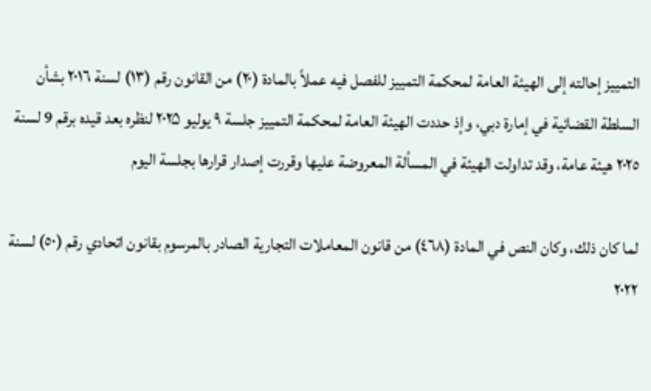التمييز إحالته إلى الهيئة العامة لمحكمة التمييز للفصل فيه عملاً بالمادة (۲۰) من القانون رقم (۱۳) لسنة ۲۰۱٦ بشأن السلطة القضائية في إمارة دبي، وإذ حددت الهيئة العامة لمحكمة التمييز جلسة ٩ يوليو ۲۰۲۵ لنظره بعد قيده برقم 9 لسنة ٢٠٢٥ هيئة عامة، وقد تداولت الهيئة في المسألة المعروضة عليها وقررت إصدار قرارها بجلسة اليوم

لما كان ذلك، وكان النص في المادة (٤٦٨) من قانون المعاملات التجارية الصادر بالمرسوم بقانون اتحادي رقم (٥٠) لسنة ٢٠٢٢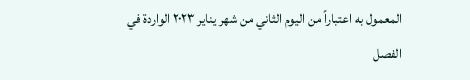المعمول به اعتباراً من اليوم الثاني من شهر يناير ۲۰۲۳ الواردة في الفصل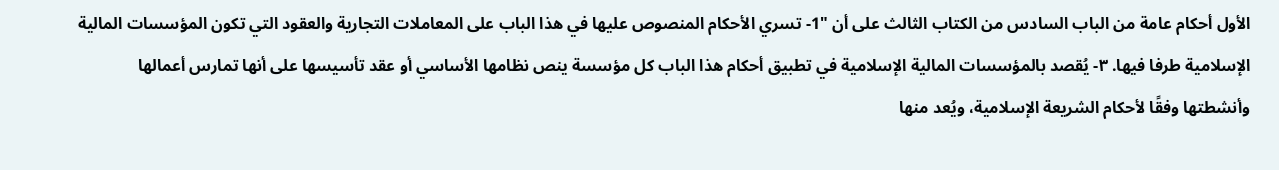الأول أحكام عامة من الباب السادس من الكتاب الثالث على أن "1- تسري الأحكام المنصوص عليها في هذا الباب على المعاملات التجارية والعقود التي تكون المؤسسات المالية الإسلامية طرفا فيها. ٣- يُقصد بالمؤسسات المالية الإسلامية في تطبيق أحكام هذا الباب كل مؤسسة ينص نظامها الأساسي أو عقد تأسيسها على أنها تمارس أعمالها وأنشطتها وفقًا لأحكام الشريعة الإسلامية، ويُعد منها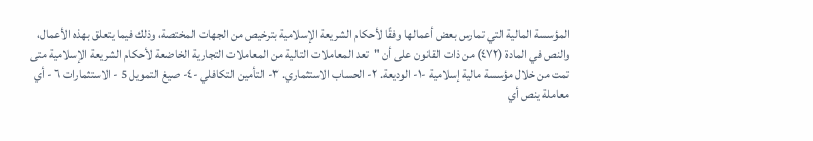المؤسسة المالية التي تمارس بعض أعمالها وفقًا لأحكام الشريعة الإسلامية بترخيص من الجهات المختصة، وذلك فيما يتعلق بهذه الأعمال، والنص في المادة (٤٧٢) من ذات القانون على أن "تعد المعاملات التالية من المعاملات التجارية الخاضعة لأحكام الشريعة الإسلامية متى تمت من خلال مؤسسة مالية إسلامية -١- الوديعة. ٢- الحساب الاستثماري. ٣- التأمين التكافلي -٤- صيغ التمويل 5 - الاستثمارات ٦ - أي معاملة ينص أي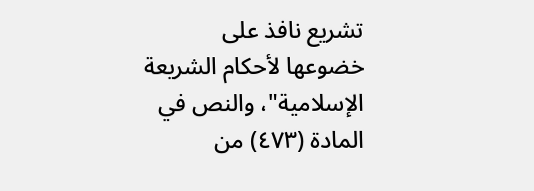تشريع نافذ على خضوعها لأحكام الشريعة الإسلامية"، والنص في المادة (٤٧٣) من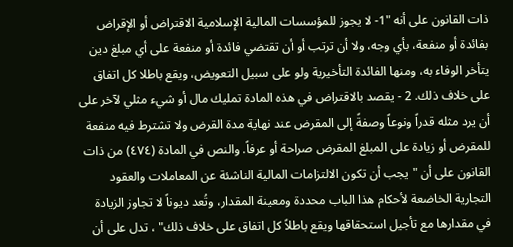ذات القانون على أنه "1- لا يجوز للمؤسسات المالية الإسلامية الاقتراض أو الإقراض بفائدة أو منفعة، بأي وجه، ولا أن ترتب أو أن تقتضي فائدة أو منفعة على أي مبلغ دين يتأخر الوفاء به، ومنها الفائدة التأخيرية ولو على سبيل التعويض، ويقع باطلا كل اتفاق على خلاف ذلك. 2 - يقصد بالاقتراض في هذه المادة تمليك مال أو شيء مثلي لآخر على أن يرد مثله قدراً ونوعاً وصفةً إلى المقرض عند نهاية مدة القرض ولا تشترط فيه منفعة للمقرض أو زيادة على المبلغ المقرض صراحة أو عرفاً. والنص في المادة (٤٧٤) من ذات القانون على أن "يجب أن تكون الالتزامات المالية الناشئة عن المعاملات والعقود التجارية الخاضعة لأحكام هذا الباب محددة ومعينة المقدار، وتُعد ديوناً لا تجاوز الزيادة في مقدارها مع تأجيل استحقاقها ويقع باطلاً كل اتفاق على خلاف ذلك" ، تدل على أن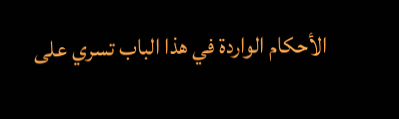الأحكام الواردة في هذا الباب تسري على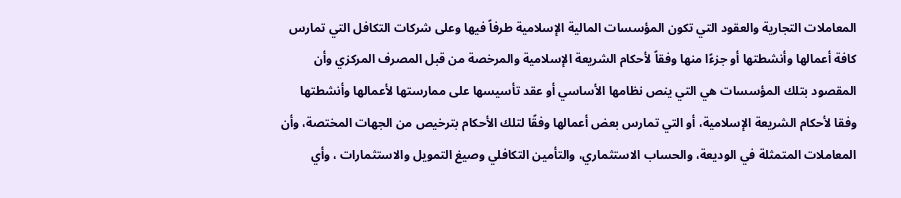المعاملات التجارية والعقود التي تكون المؤسسات المالية الإسلامية طرفاً فيها وعلى شركات التكافل التي تمارس كافة أعمالها وأنشطتها أو جزءًا منها وفقاً لأحكام الشريعة الإسلامية والمرخصة من قبل المصرف المركزي وأن المقصود بتلك المؤسسات هي التي ينص نظامها الأساسي أو عقد تأسيسها على ممارستها لأعمالها وأنشطتها وفقا لأحكام الشريعة الإسلامية، أو التي تمارس بعض أعمالها وفقًا لتلك الأحكام بترخيص من الجهات المختصة، وأن المعاملات المتمثلة في الوديعة، والحساب الاستثماري، والتأمين التكافلي وصيغ التمويل والاستثمارات ، وأي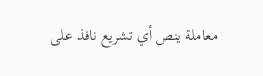معاملة ينص أي تشريع نافذ على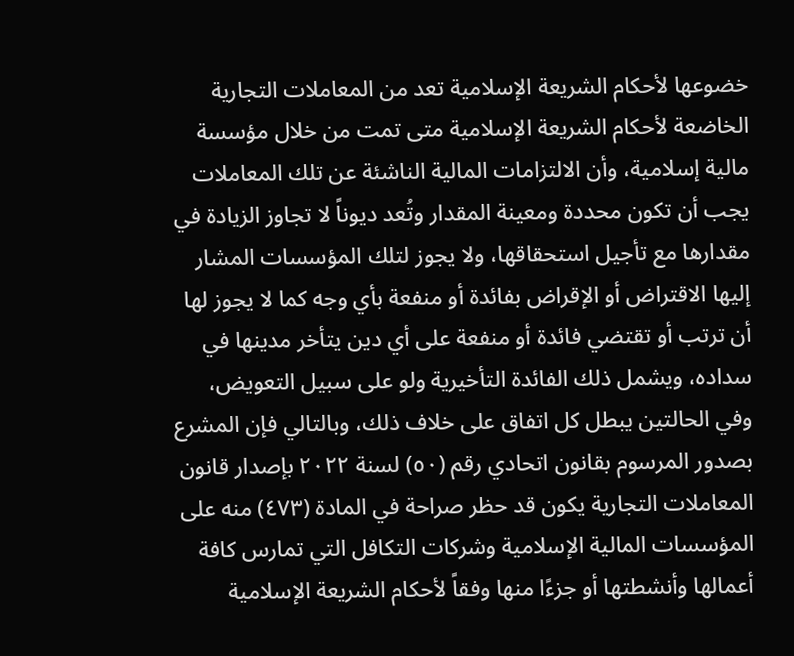خضوعها لأحكام الشريعة الإسلامية تعد من المعاملات التجارية الخاضعة لأحكام الشريعة الإسلامية متى تمت من خلال مؤسسة مالية إسلامية، وأن الالتزامات المالية الناشئة عن تلك المعاملات يجب أن تكون محددة ومعينة المقدار وتُعد ديوناً لا تجاوز الزيادة في مقدارها مع تأجيل استحقاقها، ولا يجوز لتلك المؤسسات المشار إليها الاقتراض أو الإقراض بفائدة أو منفعة بأي وجه كما لا يجوز لها أن ترتب أو تقتضي فائدة أو منفعة على أي دين يتأخر مدينها في سداده، ويشمل ذلك الفائدة التأخيرية ولو على سبيل التعويض، وفي الحالتين يبطل كل اتفاق على خلاف ذلك، وبالتالي فإن المشرع بصدور المرسوم بقانون اتحادي رقم (٥٠) لسنة ۲۰۲۲ بإصدار قانون المعاملات التجارية يكون قد حظر صراحة في المادة (٤٧٣) منه على المؤسسات المالية الإسلامية وشركات التكافل التي تمارس كافة أعمالها وأنشطتها أو جزءًا منها وفقاً لأحكام الشريعة الإسلامية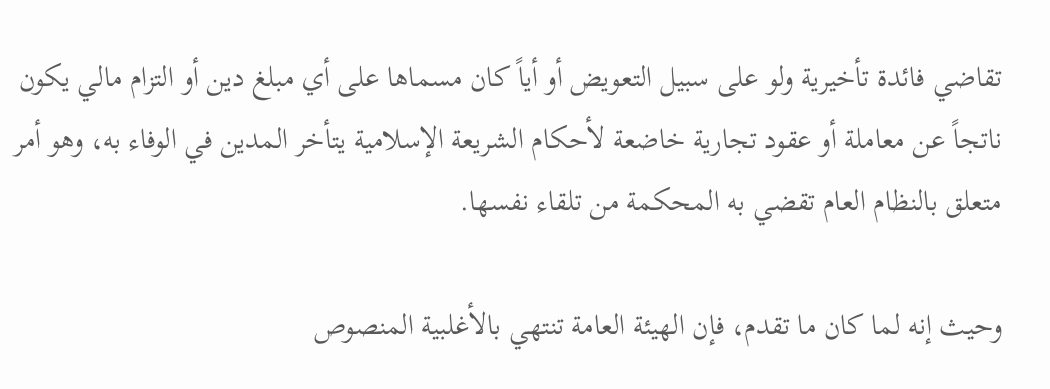تقاضي فائدة تأخيرية ولو على سبيل التعويض أو أياً كان مسماها على أي مبلغ دين أو التزام مالي يكون ناتجاً عن معاملة أو عقود تجارية خاضعة لأحكام الشريعة الإسلامية يتأخر المدين في الوفاء به، وهو أمر متعلق بالنظام العام تقضي به المحكمة من تلقاء نفسها.

وحيث إنه لما كان ما تقدم، فإن الهيئة العامة تنتهي بالأغلبية المنصوص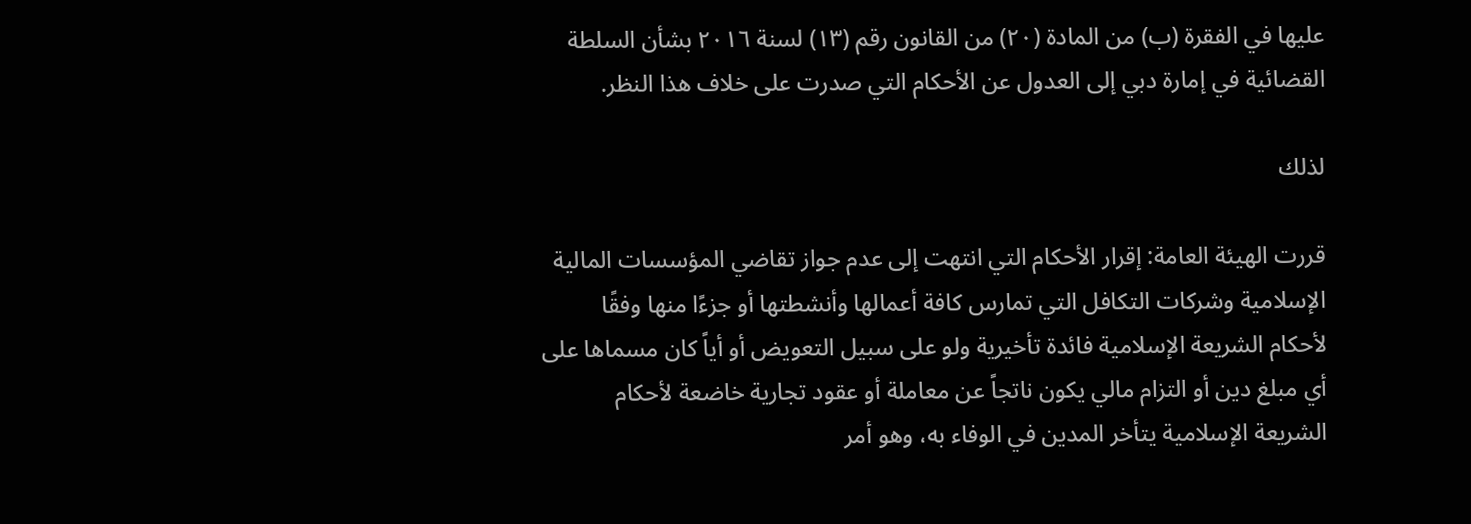عليها في الفقرة (ب) من المادة (۲۰) من القانون رقم (۱۳) لسنة ٢٠١٦ بشأن السلطة القضائية في إمارة دبي إلى العدول عن الأحكام التي صدرت على خلاف هذا النظر.

لذلك

قررت الهيئة العامة: إقرار الأحكام التي انتهت إلى عدم جواز تقاضي المؤسسات المالية الإسلامية وشركات التكافل التي تمارس كافة أعمالها وأنشطتها أو جزءًا منها وفقًا لأحكام الشريعة الإسلامية فائدة تأخيرية ولو على سبيل التعويض أو أياً كان مسماها على أي مبلغ دين أو التزام مالي يكون ناتجاً عن معاملة أو عقود تجارية خاضعة لأحكام الشريعة الإسلامية يتأخر المدين في الوفاء به، وهو أمر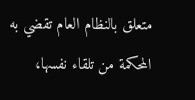متعلق بالنظام العام تقضي به المحكمة من تلقاء نفسها،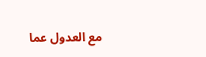مع العدول عما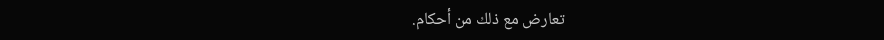تعارض مع ذلك من أحكام.